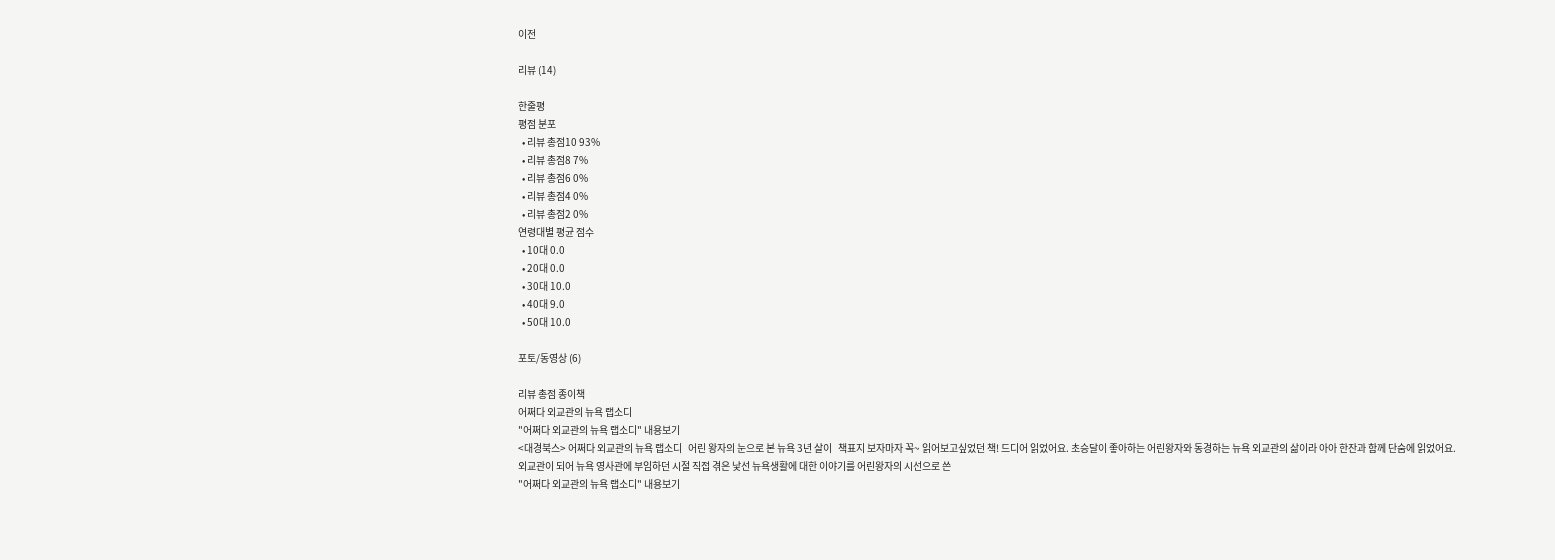이전

리뷰 (14)

한줄평
평점 분포
  • 리뷰 총점10 93%
  • 리뷰 총점8 7%
  • 리뷰 총점6 0%
  • 리뷰 총점4 0%
  • 리뷰 총점2 0%
연령대별 평균 점수
  • 10대 0.0
  • 20대 0.0
  • 30대 10.0
  • 40대 9.0
  • 50대 10.0

포토/동영상 (6)

리뷰 총점 종이책
어쩌다 외교관의 뉴욕 랩소디
"어쩌다 외교관의 뉴욕 랩소디" 내용보기
<대경북스> 어쩌다 외교관의 뉴욕 랩소디   어린 왕자의 눈으로 본 뉴욕 3년 살이   책표지 보자마자 꼭~ 읽어보고싶었던 책! 드디어 읽었어요. 초승달이 좋아하는 어린왕자와 동경하는 뉴욕 외교관의 삶이라 아아 한잔과 함께 단숨에 읽었어요.   외교관이 되어 뉴욕 영사관에 부임하던 시절 직접 겪은 낯선 뉴욕생활에 대한 이야기를 어린왕자의 시선으로 쓴
"어쩌다 외교관의 뉴욕 랩소디" 내용보기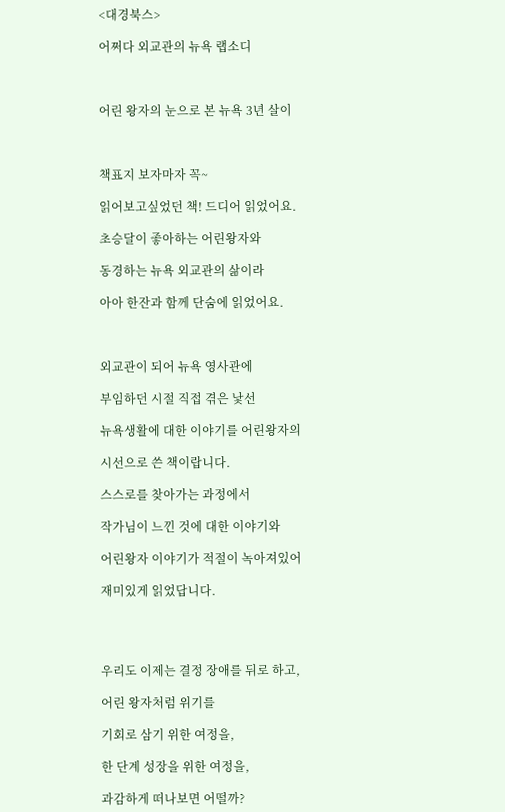<대경북스>

어쩌다 외교관의 뉴욕 랩소디



어린 왕자의 눈으로 본 뉴욕 3년 살이



책표지 보자마자 꼭~

읽어보고싶었던 책! 드디어 읽었어요.

초승달이 좋아하는 어린왕자와

동경하는 뉴욕 외교관의 삶이라

아아 한잔과 함께 단숨에 읽었어요.



외교관이 되어 뉴욕 영사관에

부임하던 시절 직접 겪은 낯선

뉴욕생활에 대한 이야기를 어린왕자의

시선으로 쓴 책이랍니다.

스스로를 찾아가는 과정에서

작가님이 느낀 것에 대한 이야기와

어린왕자 이야기가 적절이 녹아져있어

재미있게 읽었답니다.




우리도 이제는 결정 장애를 뒤로 하고,

어린 왕자처럼 위기를

기회로 삼기 위한 여정을,

한 단계 성장을 위한 여정을,

과감하게 떠나보면 어떨까?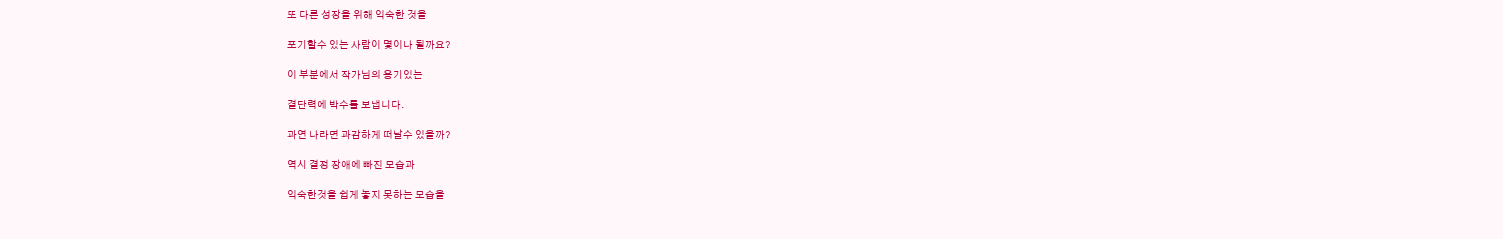또 다른 성장을 위해 익숙한 것을

포기할수 있는 사람이 몇이나 될까요?

이 부분에서 작가님의 용기있는

결단력에 박수를 보냅니다.

과연 나라면 과감하게 떠날수 있을까?

역시 결정 장애에 빠진 모습과

익숙한것을 쉽게 놓지 못하는 모습을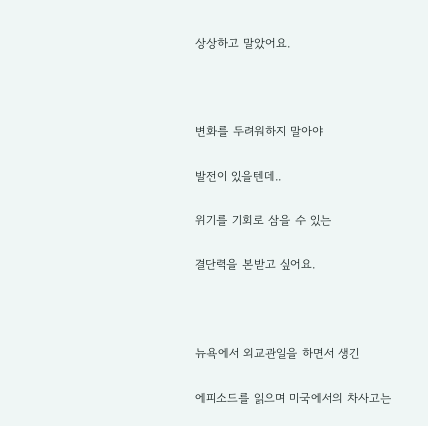상상하고 말았어요.



변화를 두려워하지 말아야

발전이 있을텐데..

위기를 기회로 삼을 수 있는

결단력을 본받고 싶어요.



뉴욕에서 외교관일을 하면서 생긴

에피소드를 읽으며 미국에서의 차사고는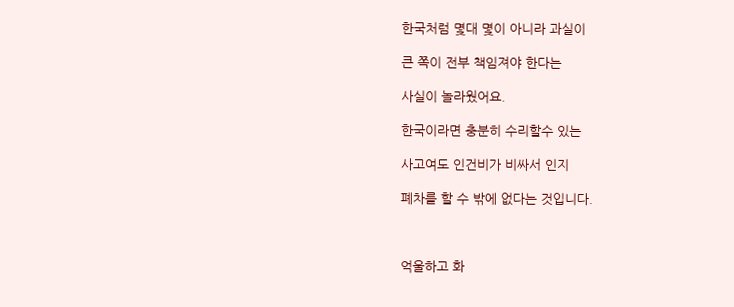한국처럼 몇대 몇이 아니라 과실이

큰 쪽이 전부 책임져야 한다는

사실이 놀라웠어요.

한국이라면 충분히 수리할수 있는

사고여도 인건비가 비싸서 인지

폐차를 할 수 밖에 없다는 것입니다.



억울하고 화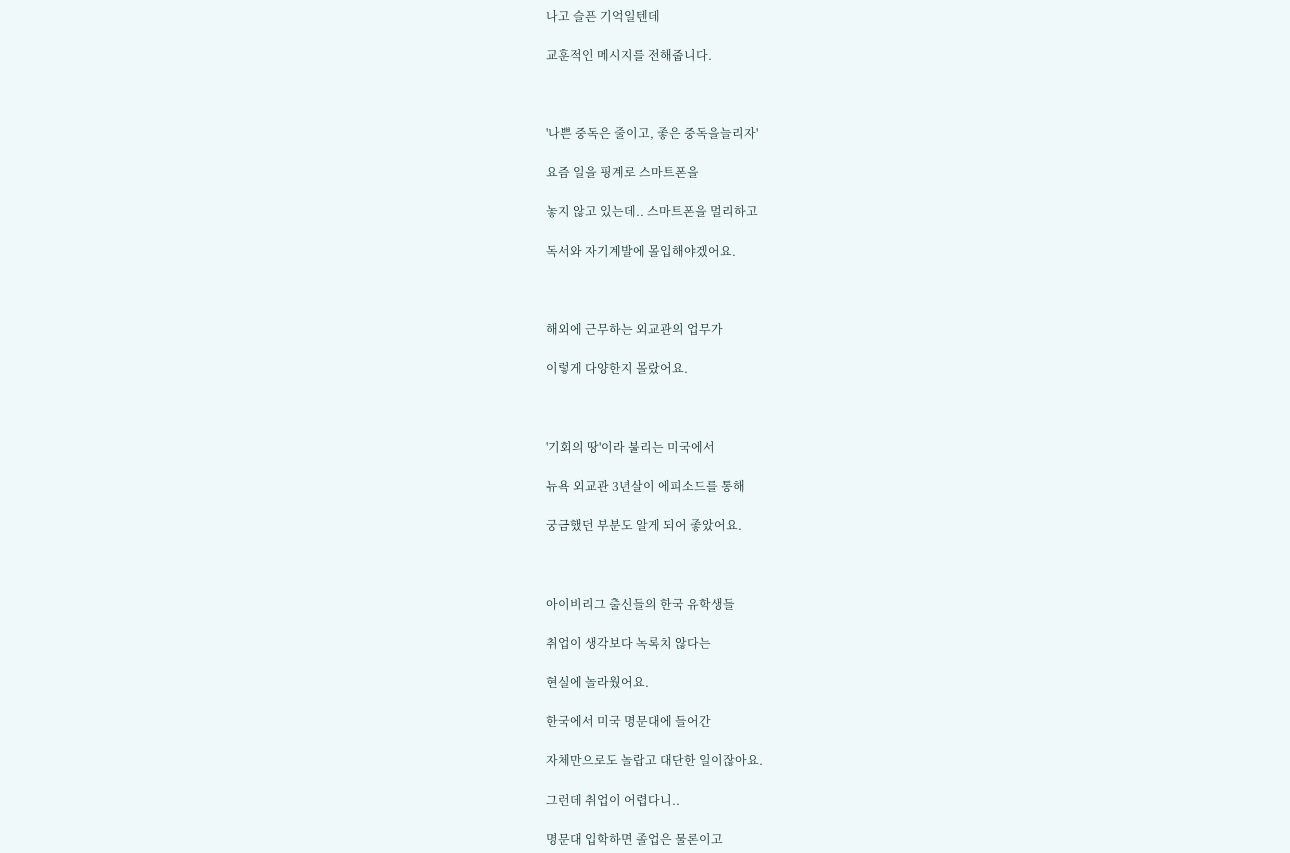나고 슬픈 기억일텐데

교훈적인 메시지를 전해줍니다.



'나쁜 중독은 줄이고, 좋은 중독을늘리자'

요즘 일을 핑계로 스마트폰을

놓지 않고 있는데.. 스마트폰을 멀리하고

독서와 자기계발에 몰입해야겠어요.



해외에 근무하는 외교관의 업무가

이렇게 다양한지 몰랐어요.



'기회의 땅'이라 불리는 미국에서

뉴욕 외교관 3년살이 에피소드를 통해

궁금했던 부분도 알게 되어 좋았어요.



아이비리그 출신들의 한국 유학생들

취업이 생각보다 녹록치 않다는

현실에 놀라웠어요.

한국에서 미국 명문대에 들어간

자체만으로도 놀랍고 대단한 일이잖아요.

그런데 취업이 어렵다니..

명문대 입학하면 졸업은 물론이고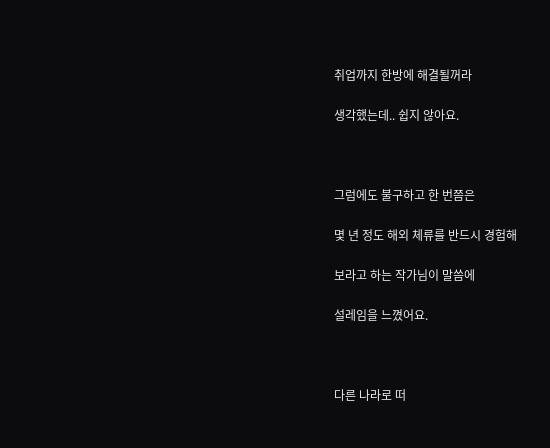취업까지 한방에 해결될꺼라

생각했는데.. 쉽지 않아요.



그럼에도 불구하고 한 번쯤은

몇 년 정도 해외 체류를 반드시 경험해

보라고 하는 작가님이 말씀에

설레임을 느꼈어요.



다른 나라로 떠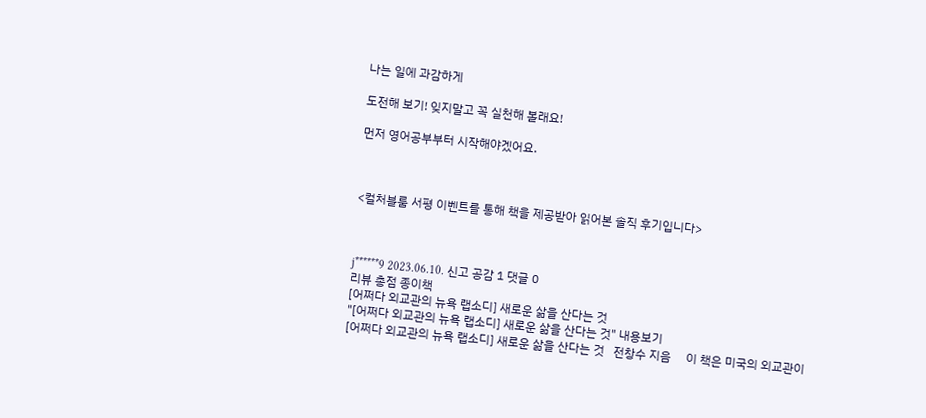나는 일에 과감하게

도전해 보기! 잊지말고 꼭 실천해 볼래요!

먼저 영어공부부터 시작해야겠어요.



<컬처블룸 서평 이벤트를 통해 책을 제공받아 읽어본 솔직 후기입니다>



j******9 2023.06.10. 신고 공감 1 댓글 0
리뷰 총점 종이책
[어쩌다 외교관의 뉴욕 랩소디] 새로운 삶을 산다는 것
"[어쩌다 외교관의 뉴욕 랩소디] 새로운 삶을 산다는 것" 내용보기
[어쩌다 외교관의 뉴욕 랩소디] 새로운 삶을 산다는 것   전창수 지음     이 책은 미국의 외교관이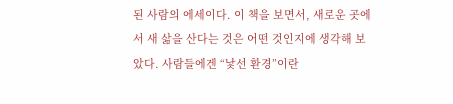된 사람의 에세이다. 이 책을 보면서, 새로운 곳에서 새 삶을 산다는 것은 어떤 것인지에 생각해 보았다. 사람들에겐 “낯선 환경”이란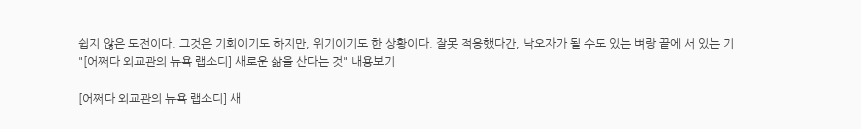쉽지 않은 도전이다. 그것은 기회이기도 하지만, 위기이기도 한 상황이다. 잘못 적응했다간, 낙오자가 될 수도 있는 벼랑 끝에 서 있는 기
"[어쩌다 외교관의 뉴욕 랩소디] 새로운 삶을 산다는 것" 내용보기

[어쩌다 외교관의 뉴욕 랩소디] 새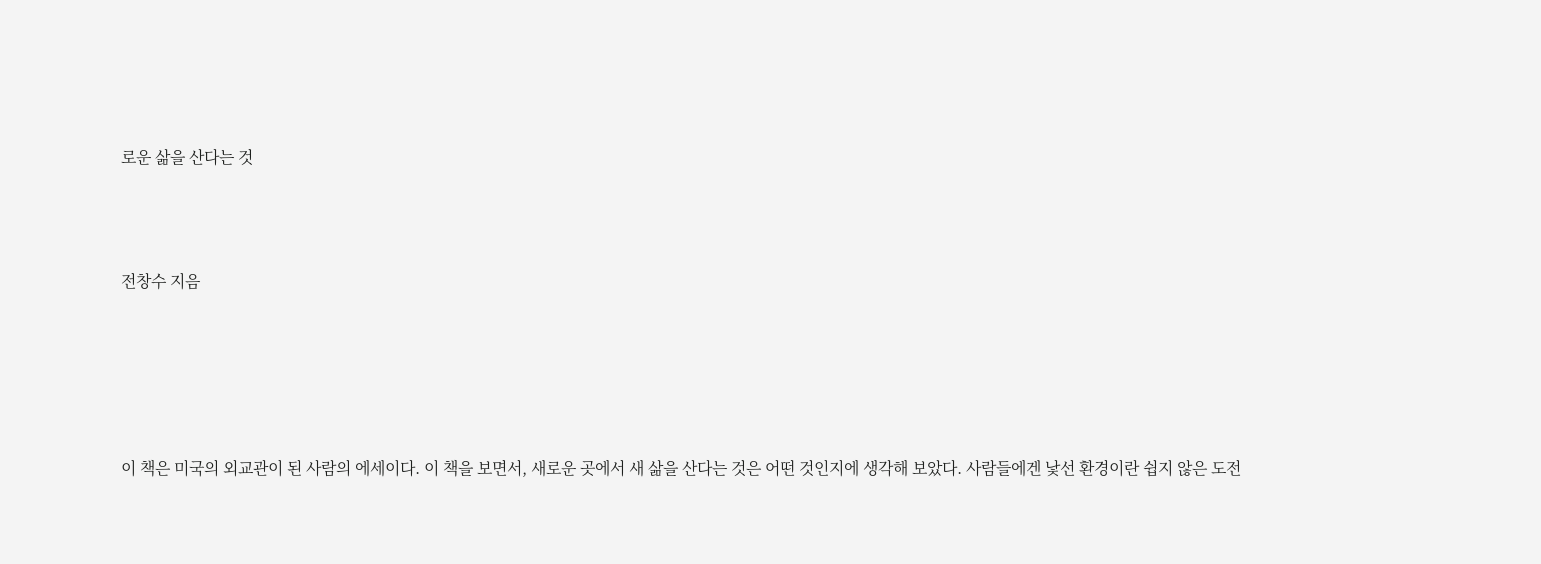로운 삶을 산다는 것



전창수 지음





이 책은 미국의 외교관이 된 사람의 에세이다. 이 책을 보면서, 새로운 곳에서 새 삶을 산다는 것은 어떤 것인지에 생각해 보았다. 사람들에겐 낯선 환경이란 쉽지 않은 도전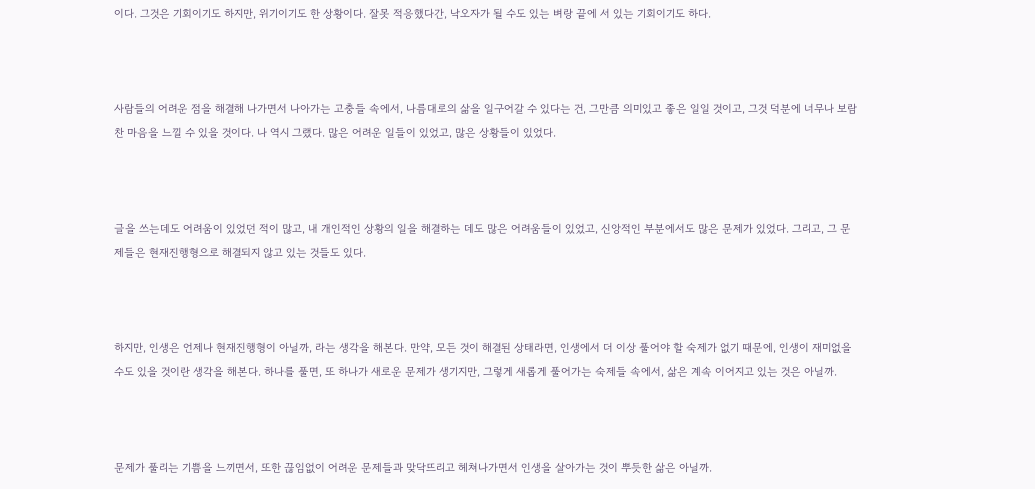이다. 그것은 기회이기도 하지만, 위기이기도 한 상황이다. 잘못 적응했다간, 낙오자가 될 수도 있는 벼랑 끝에 서 있는 기회이기도 하다.



사람들의 어려운 점을 해결해 나가면서 나아가는 고충들 속에서, 나름대로의 삶을 일구어갈 수 있다는 건, 그만큼 의미있고 좋은 일일 것이고, 그것 덕분에 너무나 보람찬 마음을 느낄 수 있을 것이다. 나 역시 그랬다. 많은 어려운 일들이 있었고, 많은 상황들이 있었다.



글을 쓰는데도 어려움이 있었던 적이 많고, 내 개인적인 상황의 일을 해결하는 데도 많은 어려움들이 있었고, 신앙적인 부분에서도 많은 문제가 있었다. 그리고, 그 문제들은 현재진행형으로 해결되지 않고 있는 것들도 있다.



하지만, 인생은 언제나 현재진행형이 아닐까, 라는 생각을 해본다. 만약, 모든 것이 해결된 상태라면, 인생에서 더 이상 풀어야 할 숙제가 없기 때문에, 인생이 재미없을 수도 있을 것이란 생각을 해본다. 하나를 풀면, 또 하나가 새로운 문제가 생기지만, 그렇게 새롭게 풀어가는 숙제들 속에서, 삶은 계속 이어지고 있는 것은 아닐까.



문제가 풀리는 기쁨을 느끼면서, 또한 끊임없이 어려운 문제들과 맞닥뜨리고 헤쳐나가면서 인생을 살아가는 것이 뿌듯한 삶은 아닐까.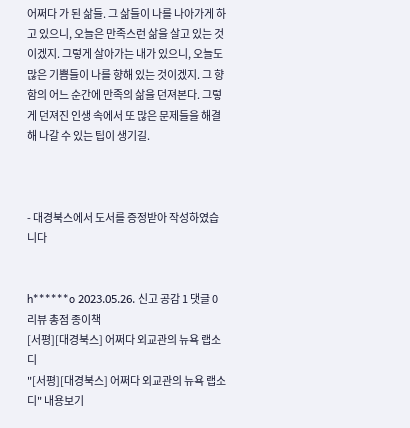어쩌다 가 된 삶들. 그 삶들이 나를 나아가게 하고 있으니, 오늘은 만족스런 삶을 살고 있는 것이겠지. 그렇게 살아가는 내가 있으니, 오늘도 많은 기쁨들이 나를 향해 있는 것이겠지. 그 향함의 어느 순간에 만족의 삶을 던져본다. 그렇게 던져진 인생 속에서 또 많은 문제들을 해결해 나갈 수 있는 팁이 생기길.



- 대경북스에서 도서를 증정받아 작성하였습니다


h******o 2023.05.26. 신고 공감 1 댓글 0
리뷰 총점 종이책
[서평][대경북스] 어쩌다 외교관의 뉴욕 랩소디
"[서평][대경북스] 어쩌다 외교관의 뉴욕 랩소디" 내용보기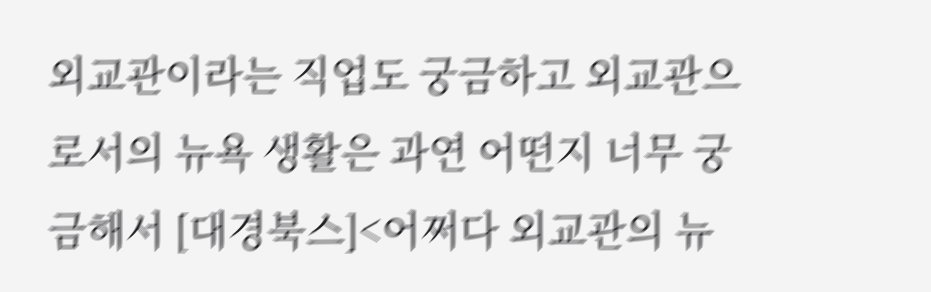외교관이라는 직업도 궁금하고 외교관으로서의 뉴욕 생활은 과연 어떤지 너무 궁금해서 [대경북스]<어쩌다 외교관의 뉴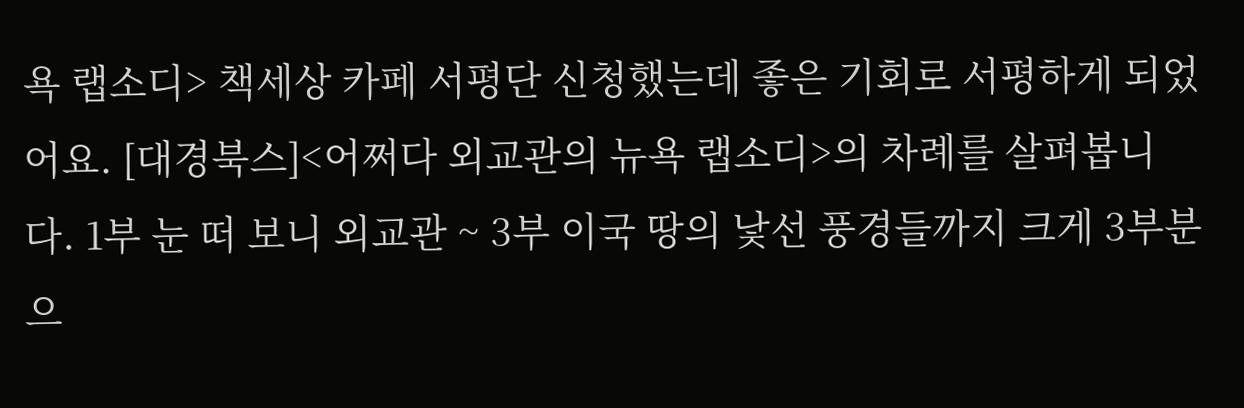욕 랩소디> 책세상 카페 서평단 신청했는데 좋은 기회로 서평하게 되었어요. [대경북스]<어쩌다 외교관의 뉴욕 랩소디>의 차례를 살펴봅니다. 1부 눈 떠 보니 외교관 ~ 3부 이국 땅의 낯선 풍경들까지 크게 3부분으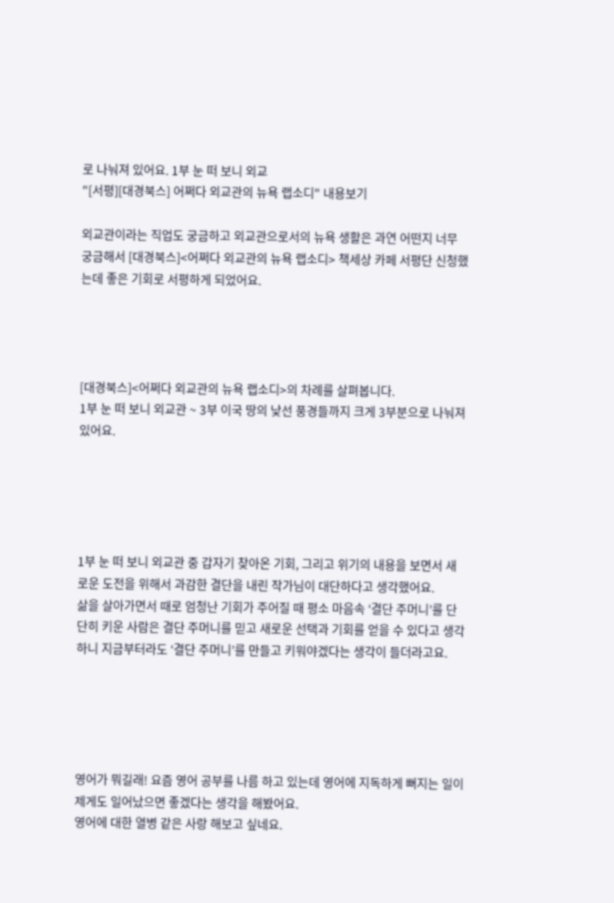로 나눠져 있어요. 1부 눈 떠 보니 외교
"[서평][대경북스] 어쩌다 외교관의 뉴욕 랩소디" 내용보기

외교관이라는 직업도 궁금하고 외교관으로서의 뉴욕 생활은 과연 어떤지 너무 궁금해서 [대경북스]<어쩌다 외교관의 뉴욕 랩소디> 책세상 카페 서평단 신청했는데 좋은 기회로 서평하게 되었어요.




[대경북스]<어쩌다 외교관의 뉴욕 랩소디>의 차례를 살펴봅니다.
1부 눈 떠 보니 외교관 ~ 3부 이국 땅의 낯선 풍경들까지 크게 3부분으로 나눠져 있어요.





1부 눈 떠 보니 외교관 중 갑자기 찾아온 기회, 그리고 위기의 내용을 보면서 새로운 도전을 위해서 과감한 결단을 내린 작가님이 대단하다고 생각했어요.
삶을 살아가면서 때로 엄청난 기회가 주어질 때 평소 마음속 ‘결단 주머니’를 단단히 키운 사람은 결단 주머니를 믿고 새로운 선택과 기회를 얻을 수 있다고 생각하니 지금부터라도 ‘결단 주머니’를 만들고 키워야겠다는 생각이 들더라고요.





영어가 뭐길래! 요즘 영어 공부를 나름 하고 있는데 영어에 지독하게 뻐지는 일이 제게도 일어났으면 좋겠다는 생각을 해봤어요.
영어에 대한 열병 같은 사랑 해보고 싶네요.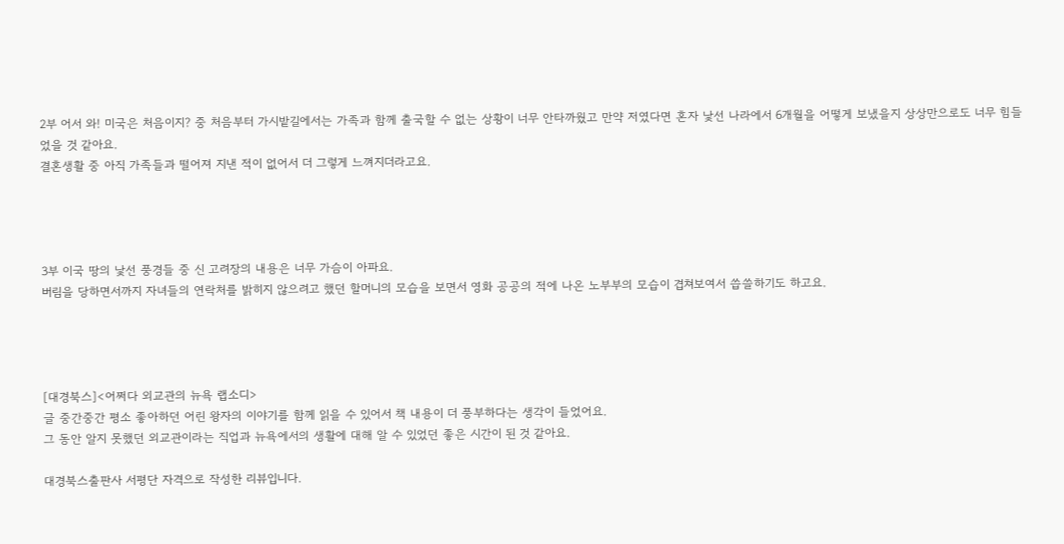2부 어서 와! 미국은 처음이지? 중 처음부터 가시밭길에서는 가족과 함께 출국할 수 없는 상황이 너무 안타까웠고 만약 저였다면 혼자 낯선 나라에서 6개월을 어떻게 보냈을지 상상만으로도 너무 힘들었을 것 같아요.
결혼생활 중 아직 가족들과 떨어져 지낸 적이 없어서 더 그렇게 느껴지더라고요.




3부 이국 땅의 낯선 풍경들 중 신 고려장의 내용은 너무 가슴이 아파요.
버림을 당하면서까지 자녀들의 연락처를 밝히지 않으려고 했던 할머니의 모습을 보면서 영화 공공의 적에 나온 노부부의 모습이 겹쳐보여서 씁쓸하기도 하고요.




[대경북스]<어쩌다 외교관의 뉴욕 랩소디>
글 중간중간 평소 좋아하던 어린 왕자의 이야기를 함께 읽을 수 있어서 책 내용이 더 풍부하다는 생각이 들었어요.
그 동안 알지 못했던 외교관이라는 직업과 뉴욕에서의 생활에 대해 알 수 있었던 좋은 시간이 된 것 같아요.

대경북스출판사 서평단 자격으로 작성한 리뷰입니다.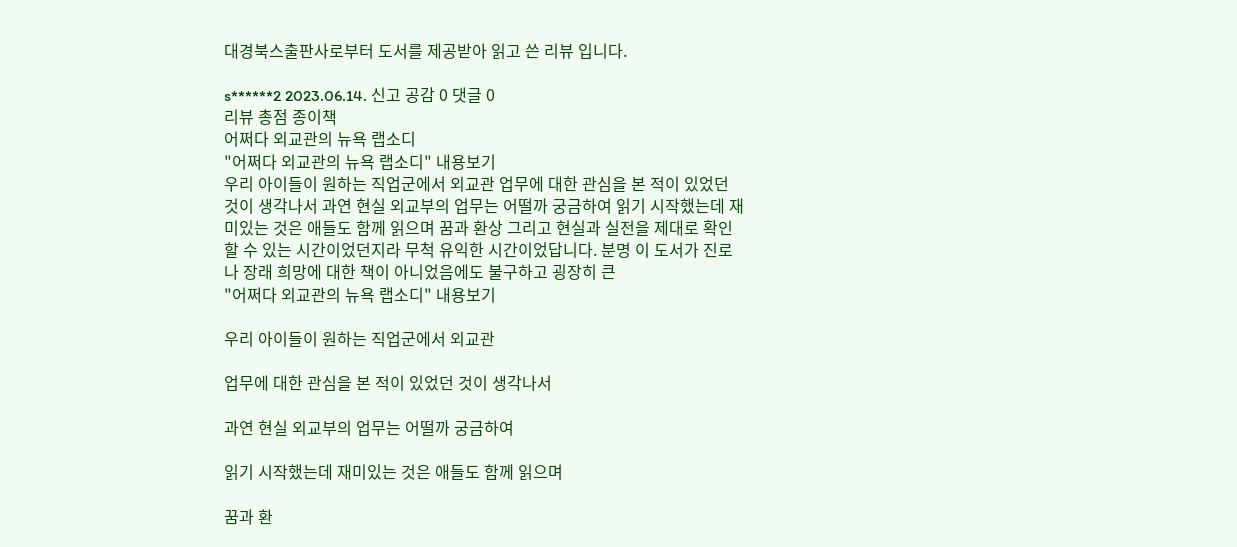대경북스출판사로부터 도서를 제공받아 읽고 쓴 리뷰 입니다.

s******2 2023.06.14. 신고 공감 0 댓글 0
리뷰 총점 종이책
어쩌다 외교관의 뉴욕 랩소디
"어쩌다 외교관의 뉴욕 랩소디" 내용보기
우리 아이들이 원하는 직업군에서 외교관 업무에 대한 관심을 본 적이 있었던 것이 생각나서 과연 현실 외교부의 업무는 어떨까 궁금하여 읽기 시작했는데 재미있는 것은 애들도 함께 읽으며 꿈과 환상 그리고 현실과 실전을 제대로 확인 할 수 있는 시간이었던지라 무척 유익한 시간이었답니다. 분명 이 도서가 진로나 장래 희망에 대한 책이 아니었음에도 불구하고 굉장히 큰
"어쩌다 외교관의 뉴욕 랩소디" 내용보기

우리 아이들이 원하는 직업군에서 외교관

업무에 대한 관심을 본 적이 있었던 것이 생각나서

과연 현실 외교부의 업무는 어떨까 궁금하여

읽기 시작했는데 재미있는 것은 애들도 함께 읽으며

꿈과 환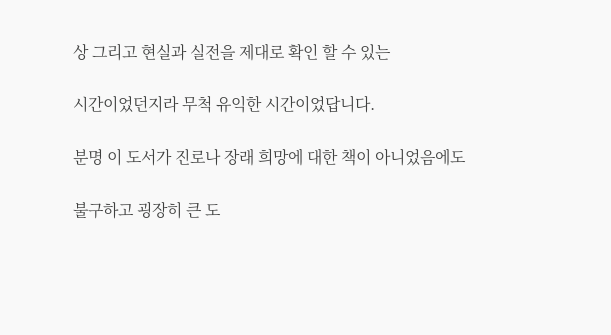상 그리고 현실과 실전을 제대로 확인 할 수 있는

시간이었던지라 무척 유익한 시간이었답니다.

분명 이 도서가 진로나 장래 희망에 대한 책이 아니었음에도

불구하고 굉장히 큰 도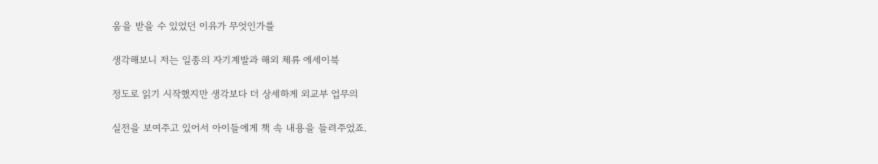움을 받을 수 있었던 이유가 무엇인가를

생각해보니 저는 일종의 자기계발과 해외 체류 에세이북

정도로 읽기 시작했지만 생각보다 더 상세하게 외교부 업무의

실전을 보여주고 있어서 아이들에게 책 속 내용을 들려주었죠.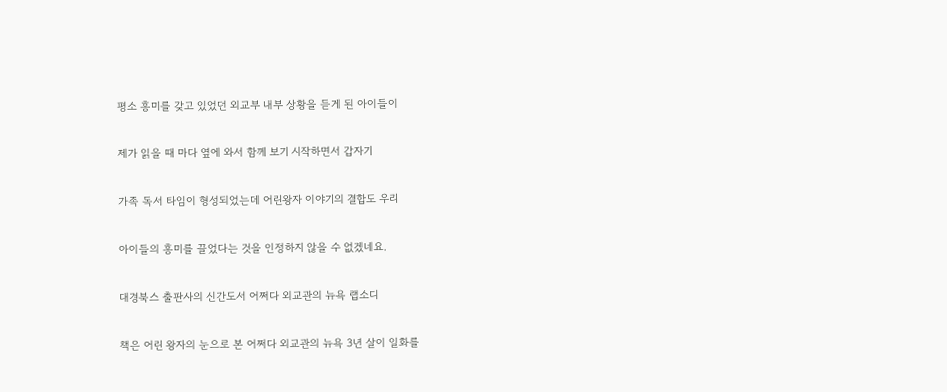평소 흥미를 갖고 있었던 외교부 내부 상황을 듣게 된 아이들이

제가 읽을 때 마다 옆에 와서 함께 보기 시작하면서 갑자기

가족 독서 타임이 형성되었는데 어린왕자 이야기의 결합도 우리

아이들의 흥미를 끌었다는 것을 인정하지 않을 수 없겠네요.

대경북스 출판사의 신간도서 어쩌다 외교관의 뉴욕 랩소디

책은 어린 왕자의 눈으로 본 어쩌다 외교관의 뉴욕 3년 살이 일화를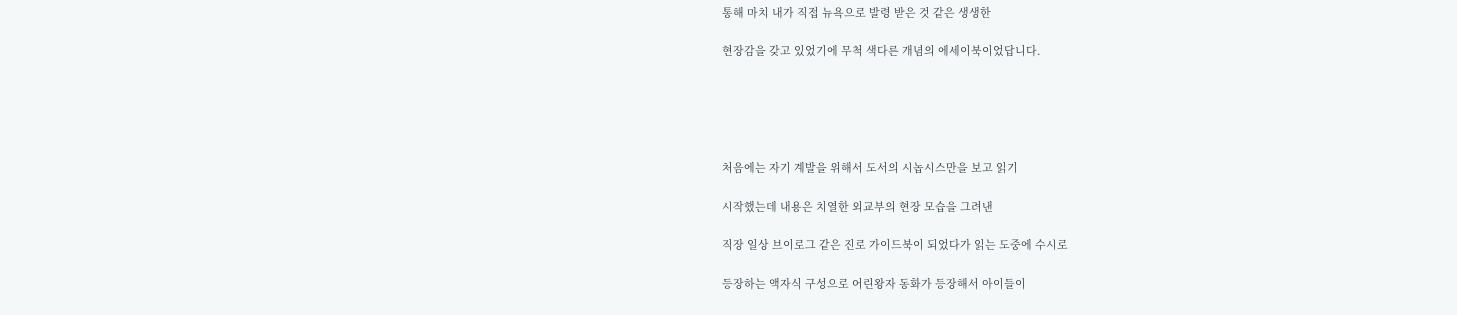통해 마치 내가 직접 뉴욕으로 발령 받은 것 같은 생생한

현장감을 갖고 있었기에 무척 색다른 개념의 에세이북이었답니다.





처음에는 자기 계발을 위해서 도서의 시놉시스만을 보고 읽기

시작했는데 내용은 치열한 외교부의 현장 모습을 그려낸

직장 일상 브이로그 같은 진로 가이드북이 되었다가 읽는 도중에 수시로

등장하는 액자식 구성으로 어린왕자 동화가 등장해서 아이들이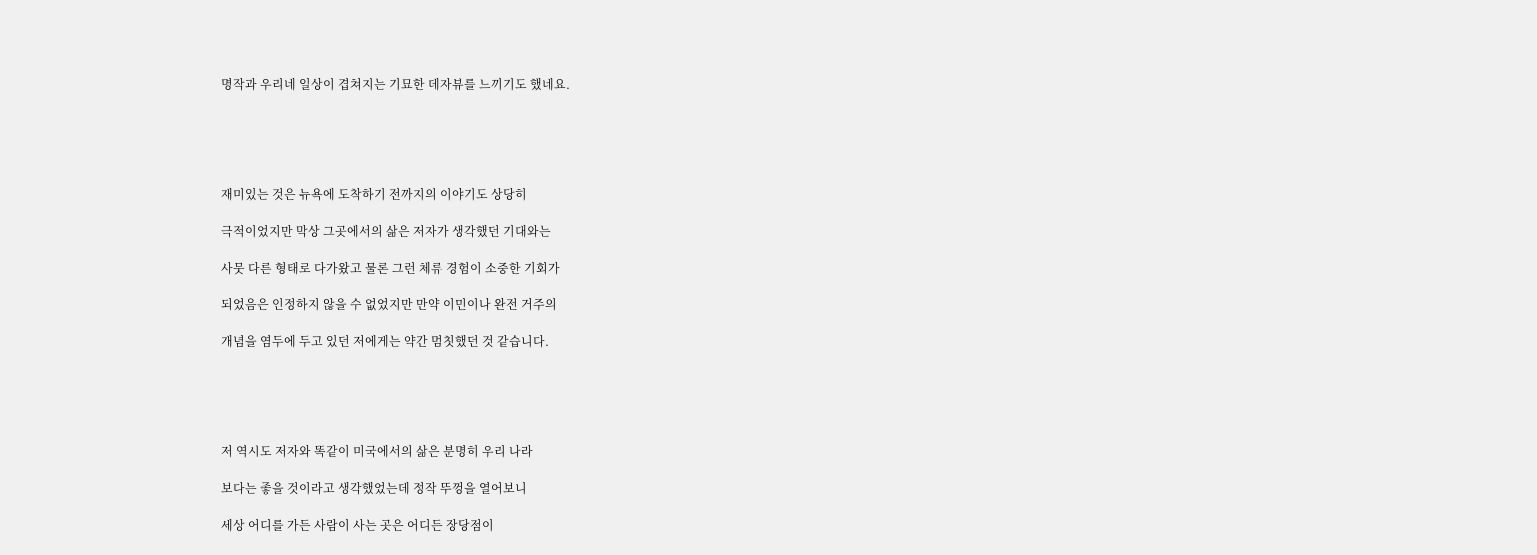명작과 우리네 일상이 겹쳐지는 기묘한 데자뷰를 느끼기도 했네요.





재미있는 것은 뉴욕에 도착하기 전까지의 이야기도 상당히

극적이었지만 막상 그곳에서의 삶은 저자가 생각했던 기대와는

사뭇 다른 형태로 다가왔고 물론 그런 체류 경험이 소중한 기회가

되었음은 인정하지 않을 수 없었지만 만약 이민이나 완전 거주의

개념을 염두에 두고 있던 저에게는 약간 멈칫했던 것 같습니다.





저 역시도 저자와 똑같이 미국에서의 삶은 분명히 우리 나라

보다는 좋을 것이라고 생각했었는데 정작 뚜껑을 열어보니

세상 어디를 가든 사람이 사는 곳은 어디든 장당점이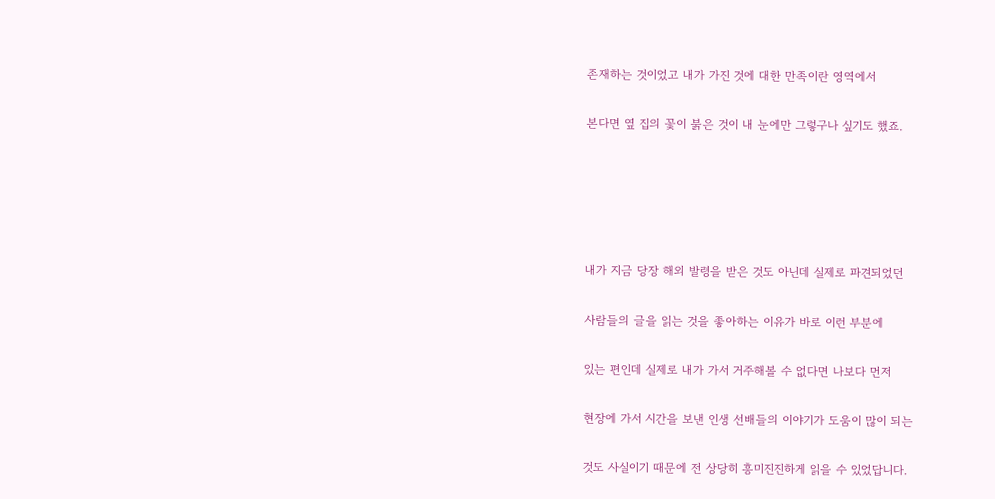존재하는 것이었고 내가 가진 것에 대한 만족이란 영역에서

본다면 옆 집의 꽃이 붉은 것이 내 눈에만 그렇구나 싶기도 했죠.





내가 지금 당장 해외 발령을 받은 것도 아닌데 실제로 파견되었던

사람들의 글을 읽는 것을 좋아하는 이유가 바로 이런 부분에

있는 편인데 실제로 내가 가서 거주해볼 수 없다면 나보다 먼저

현장에 가서 시간을 보낸 인생 선배들의 이야기가 도움이 많이 되는

것도 사실이기 때문에 전 상당히 흥미진진하게 읽을 수 있었답니다.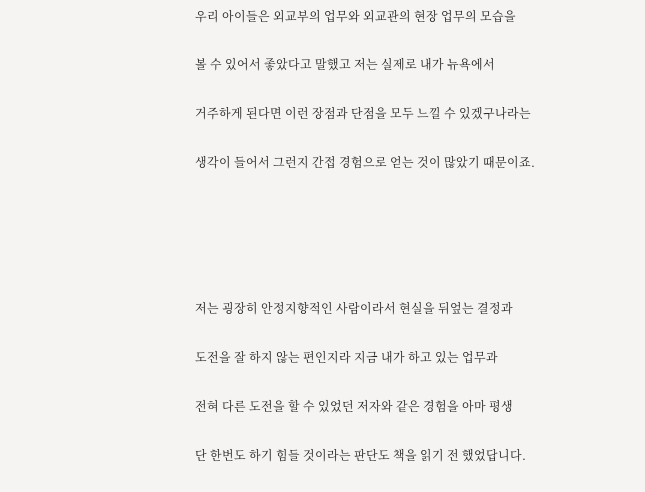우리 아이들은 외교부의 업무와 외교관의 현장 업무의 모습을

볼 수 있어서 좋았다고 말했고 저는 실제로 내가 뉴욕에서

거주하게 된다면 이런 장점과 단점을 모두 느낄 수 있겠구나라는

생각이 들어서 그런지 간접 경험으로 얻는 것이 많았기 때문이죠.





저는 굉장히 안정지향적인 사람이라서 현실을 뒤엎는 결정과

도전을 잘 하지 않는 편인지라 지금 내가 하고 있는 업무과

전혀 다른 도전을 할 수 있었던 저자와 같은 경험을 아마 평생

단 한번도 하기 힘들 것이라는 판단도 책을 읽기 전 했었답니다.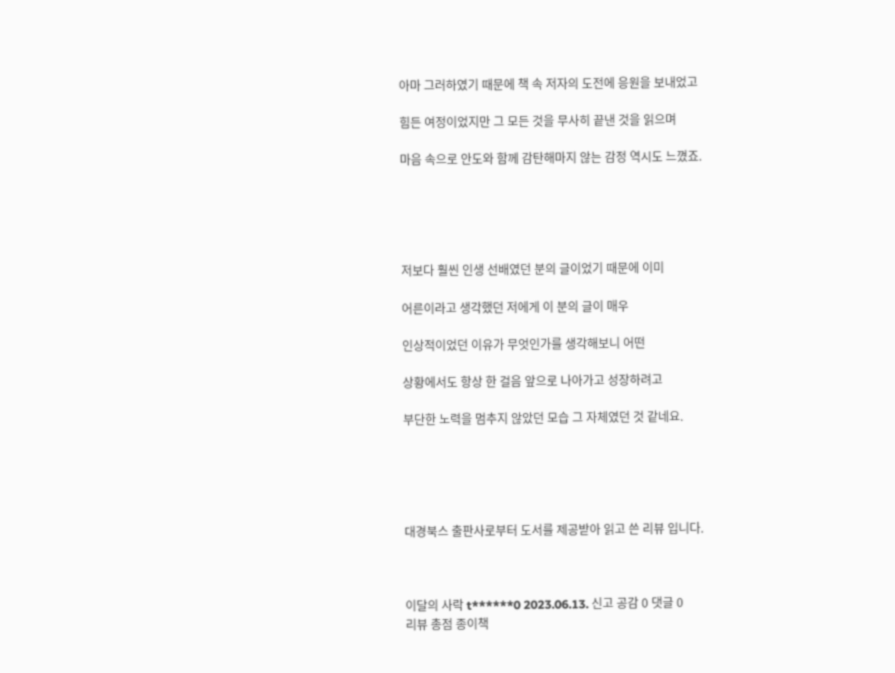아마 그러하였기 때문에 책 속 저자의 도전에 응원을 보내었고

힘든 여정이었지만 그 모든 것을 무사히 끝낸 것을 읽으며

마음 속으로 안도와 함께 감탄해마지 않는 감정 역시도 느꼈죠.





저보다 훨씬 인생 선배였던 분의 글이었기 때문에 이미

어른이라고 생각했던 저에게 이 분의 글이 매우

인상적이었던 이유가 무엇인가를 생각해보니 어떤

상황에서도 항상 한 걸음 앞으로 나아가고 성장하려고

부단한 노력을 멈추지 않았던 모습 그 자체였던 것 같네요.





대경북스 출판사로부터 도서를 제공받아 읽고 쓴 리뷰 입니다.



이달의 사락 t******0 2023.06.13. 신고 공감 0 댓글 0
리뷰 총점 종이책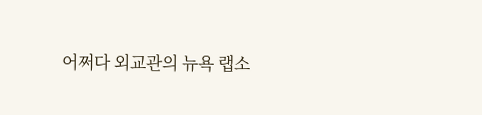어쩌다 외교관의 뉴욕 랩소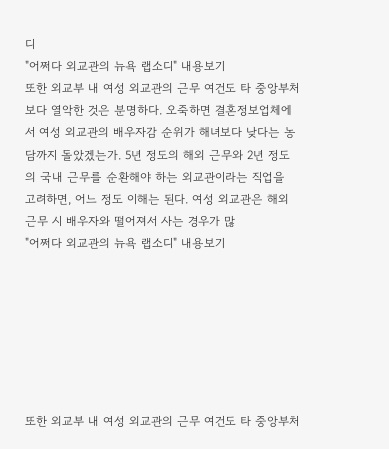디
"어쩌다 외교관의 뉴욕 랩소디" 내용보기
또한 외교부 내 여성 외교관의 근무 여건도 타 중앙부처보다 열악한 것은 분명하다. 오죽하면 결혼정보업체에서 여성 외교관의 배우자감 순위가 해녀보다 낮다는 농담까지 돌았겠는가. 5년 정도의 해외 근무와 2년 정도의 국내 근무를 순환해야 하는 외교관이라는 직업을 고려하면, 어느 정도 이해는 된다. 여성 외교관은 해외 근무 시 배우자와 떨어져서 사는 경우가 많
"어쩌다 외교관의 뉴욕 랩소디" 내용보기







또한 외교부 내 여성 외교관의 근무 여건도 타 중앙부처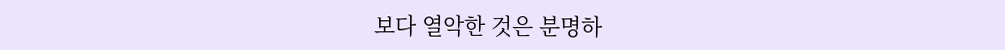보다 열악한 것은 분명하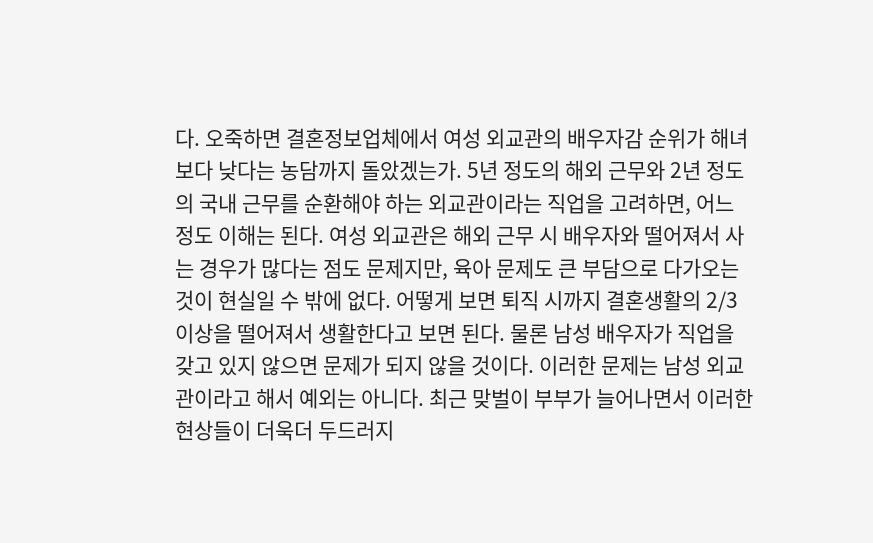다. 오죽하면 결혼정보업체에서 여성 외교관의 배우자감 순위가 해녀보다 낮다는 농담까지 돌았겠는가. 5년 정도의 해외 근무와 2년 정도의 국내 근무를 순환해야 하는 외교관이라는 직업을 고려하면, 어느 정도 이해는 된다. 여성 외교관은 해외 근무 시 배우자와 떨어져서 사는 경우가 많다는 점도 문제지만, 육아 문제도 큰 부담으로 다가오는 것이 현실일 수 밖에 없다. 어떻게 보면 퇴직 시까지 결혼생활의 2/3 이상을 떨어져서 생활한다고 보면 된다. 물론 남성 배우자가 직업을 갖고 있지 않으면 문제가 되지 않을 것이다. 이러한 문제는 남성 외교관이라고 해서 예외는 아니다. 최근 맞벌이 부부가 늘어나면서 이러한 현상들이 더욱더 두드러지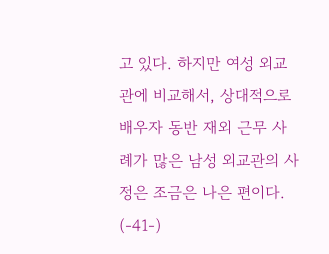고 있다. 하지만 여성 외교관에 비교해서, 상대적으로 배우자 동반 재외 근무 사례가 많은 남성 외교관의 사정은 조금은 나은 편이다. (-41-)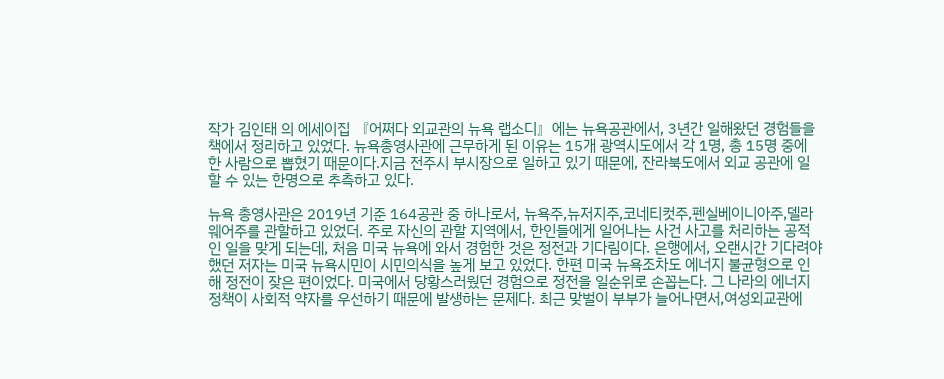작가 김인태 의 에세이집 『어쩌다 외교관의 뉴욕 랩소디』에는 뉴욕공관에서, 3년간 일해왔던 경험들을 책에서 정리하고 있었다. 뉴욕총영사관에 근무하게 된 이유는 15개 광역시도에서 각 1명, 총 15명 중에 한 사람으로 뽑혔기 때문이다.지금 전주시 부시장으로 일하고 있기 때문에, 잔라북도에서 외교 공관에 일할 수 있는 한명으로 추측하고 있다.

뉴욕 총영사관은 2019년 기준 164공관 중 하나로서, 뉴욕주,뉴저지주,코네티컷주,펜실베이니아주,델라웨어주를 관할하고 있었더. 주로 자신의 관할 지역에서, 한인들에게 일어나는 사건 사고를 처리하는 공적인 일을 맞게 되는데, 처음 미국 뉴욕에 와서 경험한 것은 정전과 기다림이다. 은행에서, 오랜시간 기다려야 했던 저자는 미국 뉴욕시민이 시민의식을 높게 보고 있었다. 한편 미국 뉴욕조차도 에너지 불균형으로 인해 정전이 잦은 편이었다. 미국에서 당황스러웠던 경험으로 정전을 일순위로 손꼽는다. 그 나라의 에너지 정책이 사회적 약자를 우선하기 때문에 발생하는 문제다. 최근 맞벌이 부부가 늘어나면서,여성외교관에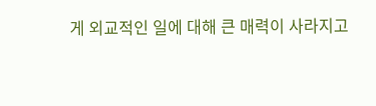게 외교적인 일에 대해 큰 매력이 사라지고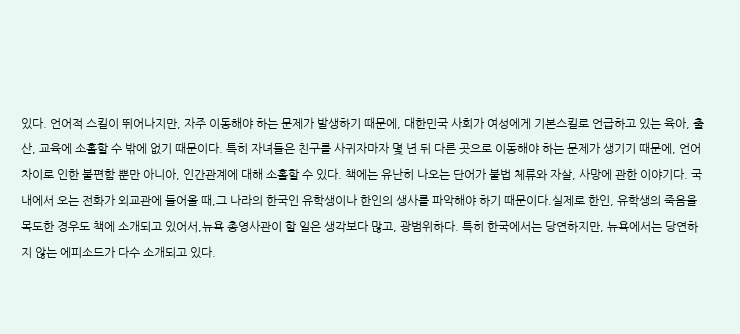있다. 언어적 스킬이 뛰어나지만, 자주 이동해야 하는 문제가 발생하기 때문에, 대한민국 사회가 여성에게 기본스킬로 언급하고 있는 육아, 출산, 교육에 소홀할 수 밖에 없기 때문이다. 특히 자녀들은 친구를 사귀자마자 몇 년 뒤 다른 곳으로 이동해야 하는 문제가 생기기 때문에, 언어 차이로 인한 불편함 뿐만 아니아, 인간관계에 대해 소홀할 수 있다. 책에는 유난히 나오는 단어가 불법 체류와 자살, 사망에 관한 이야기다. 국내에서 오는 전화가 외교관에 들어올 때,그 나라의 한국인 유학생이나 한인의 생사를 파악해야 하기 때문이다.실제로 한인, 유학생의 죽음을 목도한 경우도 책에 소개되고 있어서,뉴욕 총영사관이 할 일은 생각보다 많고, 광범위하다. 특히 한국에서는 당연하지만, 뉴욕에서는 당연하지 않는 에피소드가 다수 소개되고 있다.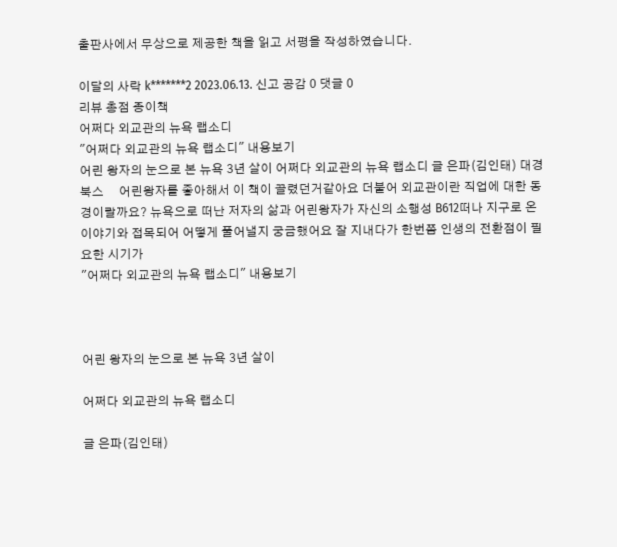출판사에서 무상으로 제공한 책을 읽고 서평을 작성하였습니다.

이달의 사락 k*******2 2023.06.13. 신고 공감 0 댓글 0
리뷰 총점 종이책
어쩌다 외교관의 뉴욕 랩소디
"어쩌다 외교관의 뉴욕 랩소디" 내용보기
어린 왕자의 눈으로 본 뉴욕 3년 살이 어쩌다 외교관의 뉴욕 랩소디 글 은파(김인태) 대경북스     어린왕자를 좋아해서 이 책이 끌렸던거같아요 더불어 외교관이란 직업에 대한 동경이랄까요? 뉴욕으로 떠난 저자의 삶과 어린왕자가 자신의 소행성 B612떠나 지구로 온 이야기와 접목되어 어떻게 풀어낼지 궁금했어요 잘 지내다가 한번쯤 인생의 전환점이 필요한 시기가
"어쩌다 외교관의 뉴욕 랩소디" 내용보기



어린 왕자의 눈으로 본 뉴욕 3년 살이

어쩌다 외교관의 뉴욕 랩소디

글 은파(김인태)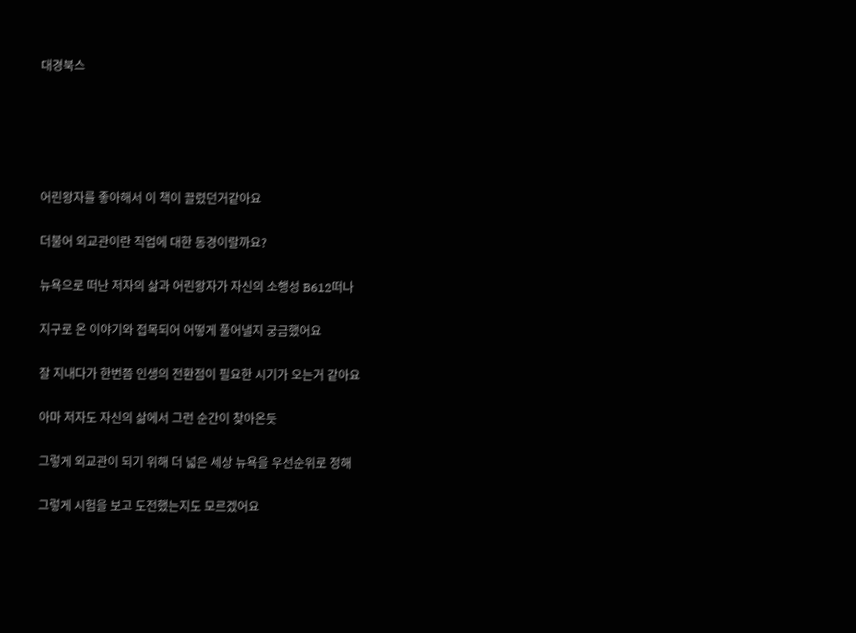대경북스





어린왕자를 좋아해서 이 책이 끌렸던거같아요

더불어 외교관이란 직업에 대한 동경이랄까요?

뉴욕으로 떠난 저자의 삶과 어린왕자가 자신의 소행성 B612떠나

지구로 온 이야기와 접목되어 어떻게 풀어낼지 궁금했어요

잘 지내다가 한번쯤 인생의 전환점이 필요한 시기가 오는거 같아요

아마 저자도 자신의 삶에서 그런 순간이 찾아온듯

그렇게 외교관이 되기 위해 더 넓은 세상 뉴욕을 우선순위로 정해

그렇게 시험을 보고 도전했는지도 모르겠어요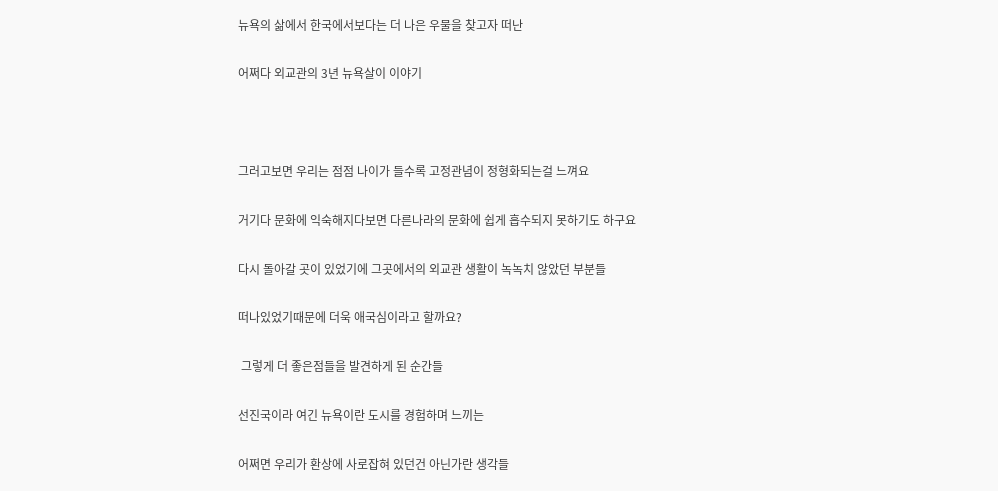뉴욕의 삶에서 한국에서보다는 더 나은 우물을 찾고자 떠난

어쩌다 외교관의 3년 뉴욕살이 이야기



그러고보면 우리는 점점 나이가 들수록 고정관념이 정형화되는걸 느껴요

거기다 문화에 익숙해지다보면 다른나라의 문화에 쉽게 흡수되지 못하기도 하구요

다시 돌아갈 곳이 있었기에 그곳에서의 외교관 생활이 녹녹치 않았던 부분들

떠나있었기때문에 더욱 애국심이라고 할까요?

 그렇게 더 좋은점들을 발견하게 된 순간들

선진국이라 여긴 뉴욕이란 도시를 경험하며 느끼는

어쩌면 우리가 환상에 사로잡혀 있던건 아닌가란 생각들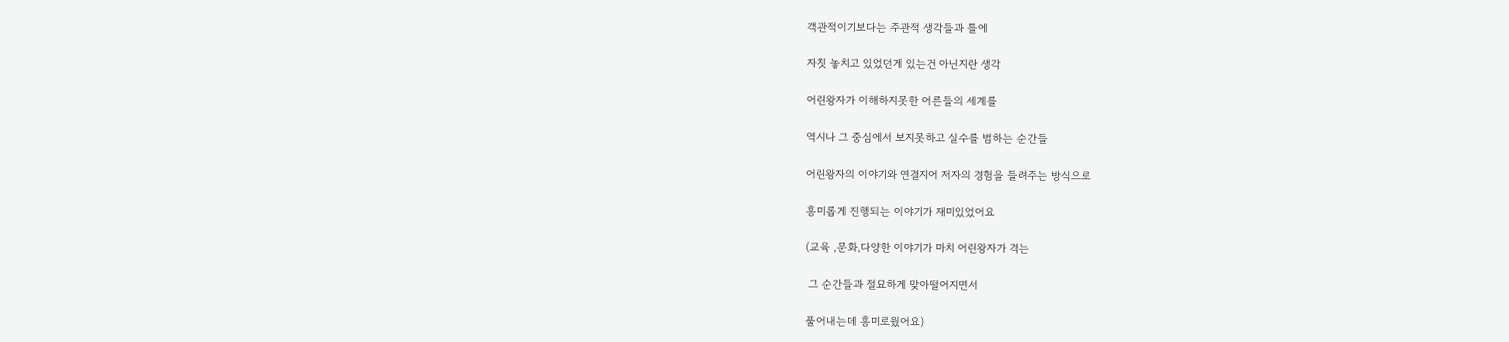객관적이기보다는 주관적 생각들과 틀에

자칫 놓치고 있었던게 있는건 아닌지란 생각

어린왕자가 이해하지못한 어른들의 세계를

역시나 그 중심에서 보지못하고 실수를 범하는 순간들

어린왕자의 이야기와 연결지어 저자의 경험을 들려주는 방식으로

흥미롭게 진행되는 이야기가 재미있었어요

(교육 ,문화,다양한 이야기가 마치 어린왕자가 격는

 그 순간들과 절묘하게 맞아떨어지면서

풀어내는데 흥미로웠어요)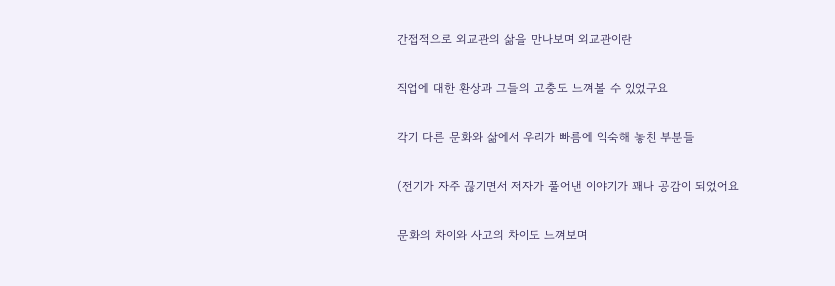간접적으로 외교관의 삶을 만나보며 외교관이란

직업에 대한 환상과 그들의 고충도 느껴볼 수 있었구요

각기 다른 문화와 삶에서 우리가 빠름에 익숙해 놓친 부분들

(전기가 자주 끊기면서 저자가 풀어낸 이야기가 꽤나 공감이 되었어요

문화의 차이와 사고의 차이도 느껴보며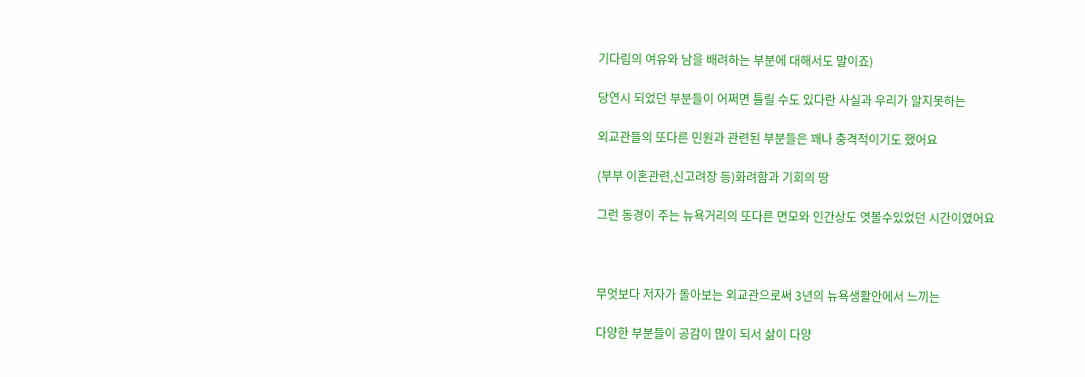기다림의 여유와 남을 배려하는 부분에 대해서도 말이죠)

당연시 되었던 부분들이 어쩌면 틀릴 수도 있다란 사실과 우리가 알지못하는

외교관들의 또다른 민원과 관련된 부분들은 꽤나 충격적이기도 했어요

(부부 이혼관련,신고려장 등)화려함과 기회의 땅

그런 동경이 주는 뉴욕거리의 또다른 면모와 인간상도 엿볼수있었던 시간이였어요



무엇보다 저자가 돌아보는 외교관으로써 3년의 뉴욕생활안에서 느끼는

다양한 부분들이 공감이 많이 되서 삶이 다양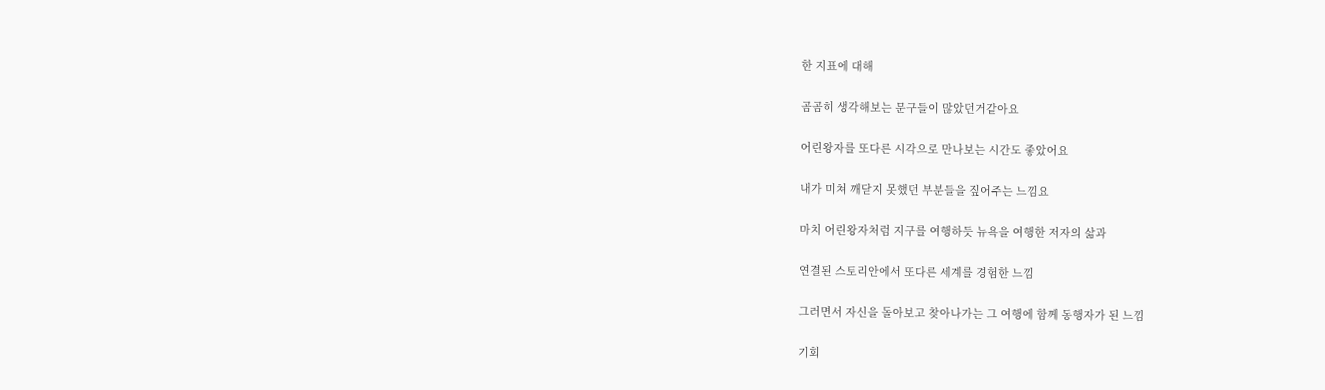한 지표에 대해

곰곰히 생각해보는 문구들이 많았던거같아요

어린왕자를 또다른 시각으로 만나보는 시간도 좋았어요

내가 미쳐 깨닫지 못했던 부분들을 짚어주는 느낌요

마치 어린왕자처럼 지구를 여행하듯 뉴욕을 여행한 저자의 삶과

연결된 스토리안에서 또다른 세계를 경험한 느낌

그러면서 자신을 돌아보고 찾아나가는 그 여행에 함께 동행자가 된 느낌

기회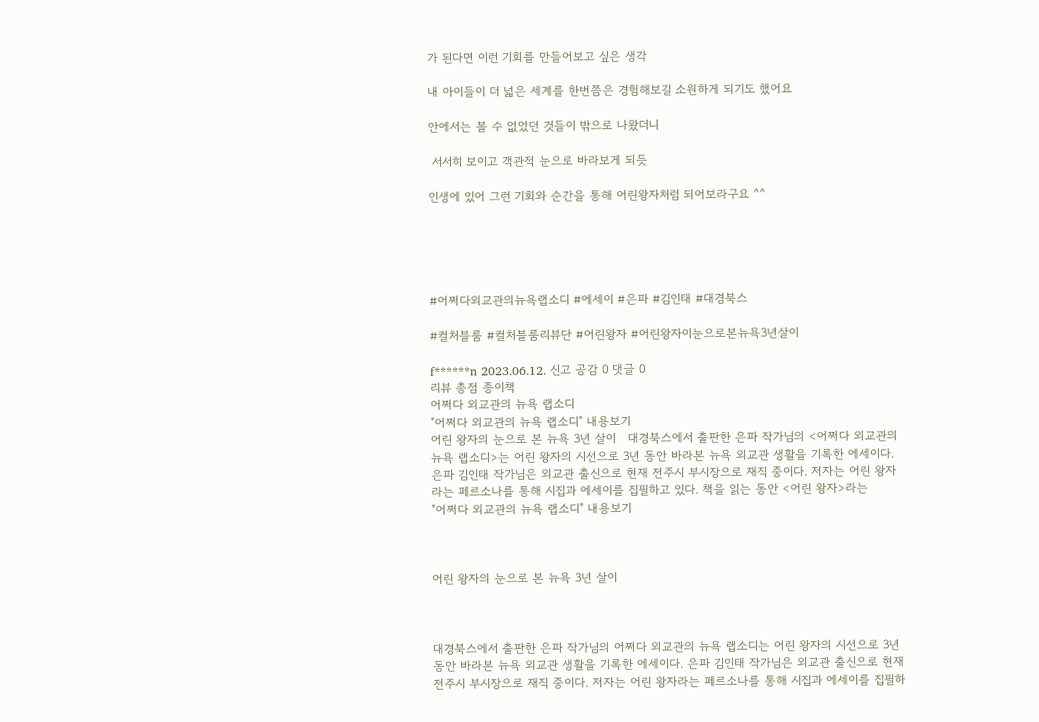가 된다면 이런 기회를 만들어보고 싶은 생각

내 아이들이 더 넓은 세계를 한번쯤은 경험해보길 소원하게 되기도 했어요

안에서는 볼 수 없었던 것들이 밖으로 나왔더니

 서서히 보이고 객관적 눈으로 바라보게 되듯

인생에 있어 그런 기회와 순간을 통해 어린왕자처럼 되어보라구요 ^^





#어쩌다외교관의뉴욕랩소디 #에세이 #은파 #김인태 #대경북스

#컬처블룸 #컬처블룸리뷰단 #어린왕자 #어린왕자이눈으로본뉴욕3년살이

f******n 2023.06.12. 신고 공감 0 댓글 0
리뷰 총점 종이책
어쩌다 외교관의 뉴욕 랩소디
"어쩌다 외교관의 뉴욕 랩소디" 내용보기
어린 왕자의 눈으로 본 뉴욕 3년 살이   대경북스에서 출판한 은파 작가님의 <어쩌다 외교관의 뉴욕 랩소디>는 어린 왕자의 시선으로 3년 동안 바라본 뉴욕 외교관 생활을 기록한 에세이다. 은파 김인태 작가님은 외교관 출신으로 현재 전주시 부시장으로 재직 중이다. 저자는 어린 왕자라는 페르소나를 통해 시집과 에세이를 집필하고 있다. 책을 읽는 동안 <어린 왕자>라는
"어쩌다 외교관의 뉴욕 랩소디" 내용보기



어린 왕자의 눈으로 본 뉴욕 3년 살이



대경북스에서 출판한 은파 작가님의 어쩌다 외교관의 뉴욕 랩소디는 어린 왕자의 시선으로 3년 동안 바라본 뉴욕 외교관 생활을 기록한 에세이다. 은파 김인태 작가님은 외교관 출신으로 현재 전주시 부시장으로 재직 중이다. 저자는 어린 왕자라는 페르소나를 통해 시집과 에세이를 집필하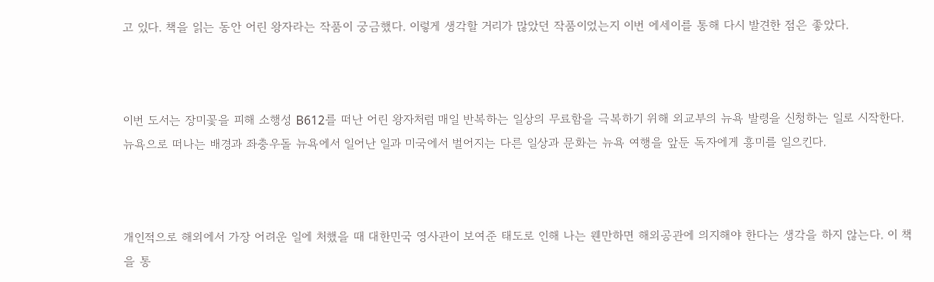고 있다. 책을 읽는 동안 어린 왕자라는 작품이 궁금했다. 이렇게 생각할 거리가 많았던 작품이었는지 이번 에세이를 통해 다시 발견한 점은 좋았다.



이번 도서는 장미꽃을 피해 소행성 B612를 떠난 어린 왕자처럼 매일 반복하는 일상의 무료함을 극복하기 위해 외교부의 뉴욕 발령을 신청하는 일로 시작한다. 뉴욕으로 떠나는 배경과 좌충우돌 뉴욕에서 일어난 일과 미국에서 벌어지는 다른 일상과 문화는 뉴욕 여행을 앞둔 독자에게 흥미를 일으킨다.



개인적으로 해외에서 가장 어려운 일에 처했을 때 대한민국 영사관이 보여준 태도로 인해 나는 웬만하면 해외공관에 의지해야 한다는 생각을 하지 않는다. 이 책을 통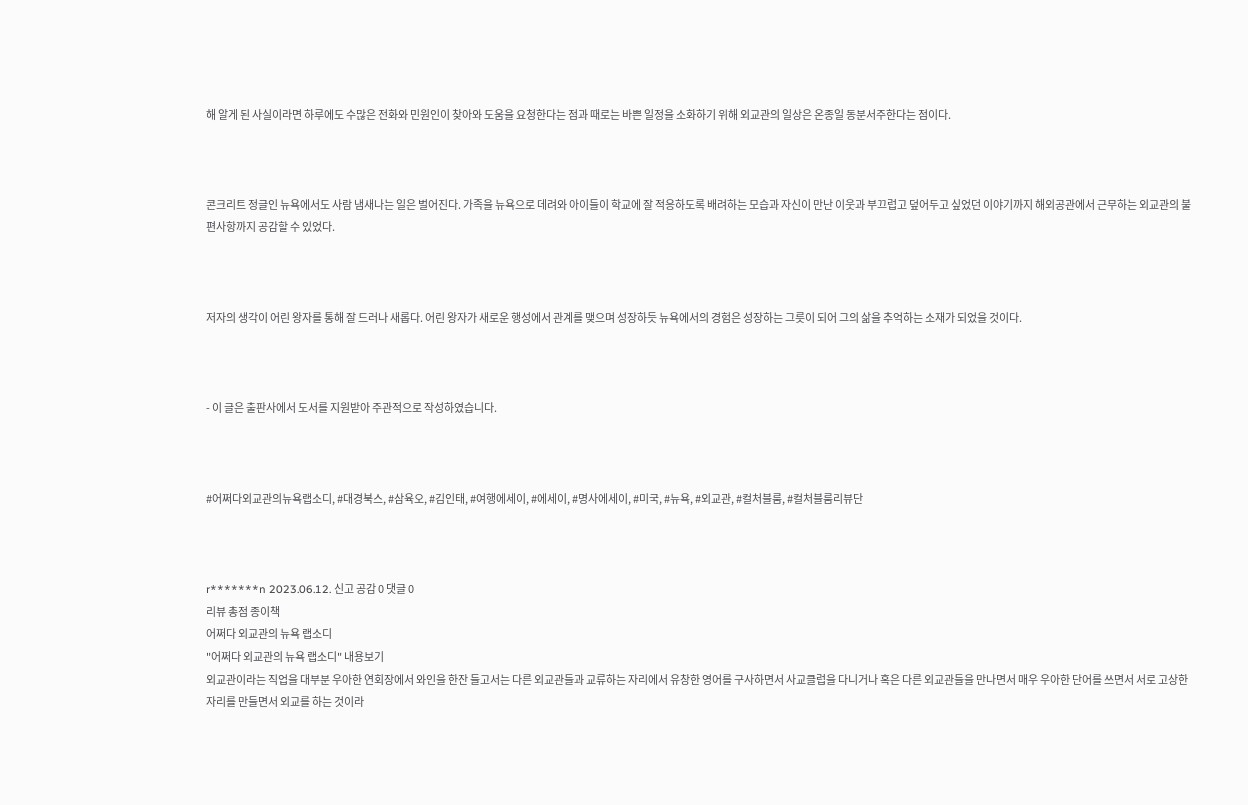해 알게 된 사실이라면 하루에도 수많은 전화와 민원인이 찾아와 도움을 요청한다는 점과 때로는 바쁜 일정을 소화하기 위해 외교관의 일상은 온종일 동분서주한다는 점이다.



콘크리트 정글인 뉴욕에서도 사람 냄새나는 일은 벌어진다. 가족을 뉴욕으로 데려와 아이들이 학교에 잘 적응하도록 배려하는 모습과 자신이 만난 이웃과 부끄럽고 덮어두고 싶었던 이야기까지 해외공관에서 근무하는 외교관의 불편사항까지 공감할 수 있었다.



저자의 생각이 어린 왕자를 통해 잘 드러나 새롭다. 어린 왕자가 새로운 행성에서 관계를 맺으며 성장하듯 뉴욕에서의 경험은 성장하는 그릇이 되어 그의 삶을 추억하는 소재가 되었을 것이다.



- 이 글은 출판사에서 도서를 지원받아 주관적으로 작성하였습니다.



#어쩌다외교관의뉴욕랩소디, #대경북스, #삼육오, #김인태, #여행에세이, #에세이, #명사에세이, #미국, #뉴욕, #외교관, #컬처블룸, #컬처블룸리뷰단



r*******n 2023.06.12. 신고 공감 0 댓글 0
리뷰 총점 종이책
어쩌다 외교관의 뉴욕 랩소디
"어쩌다 외교관의 뉴욕 랩소디" 내용보기
외교관이라는 직업을 대부분 우아한 연회장에서 와인을 한잔 들고서는 다른 외교관들과 교류하는 자리에서 유창한 영어를 구사하면서 사교클럽을 다니거나 혹은 다른 외교관들을 만나면서 매우 우아한 단어를 쓰면서 서로 고상한 자리를 만들면서 외교를 하는 것이라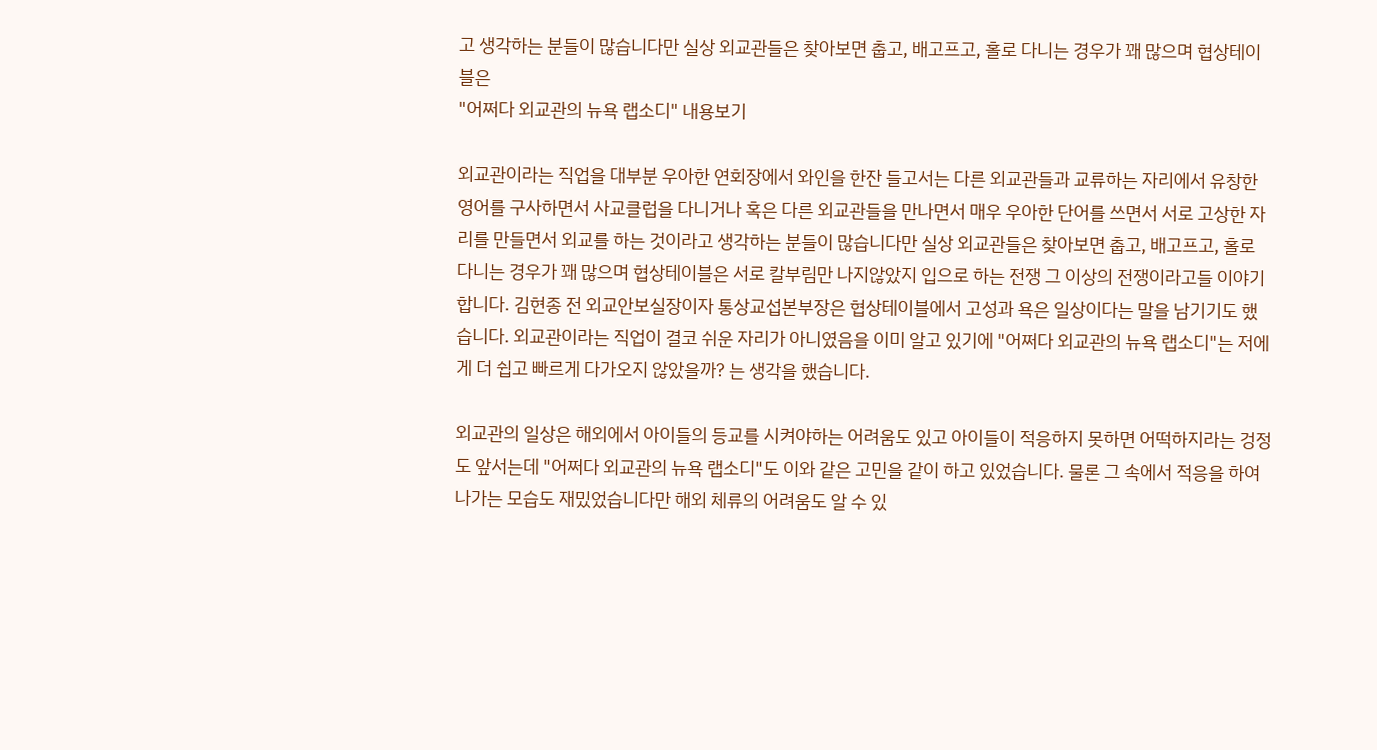고 생각하는 분들이 많습니다만 실상 외교관들은 찾아보면 춥고, 배고프고, 홀로 다니는 경우가 꽤 많으며 협상테이블은
"어쩌다 외교관의 뉴욕 랩소디" 내용보기

외교관이라는 직업을 대부분 우아한 연회장에서 와인을 한잔 들고서는 다른 외교관들과 교류하는 자리에서 유창한 영어를 구사하면서 사교클럽을 다니거나 혹은 다른 외교관들을 만나면서 매우 우아한 단어를 쓰면서 서로 고상한 자리를 만들면서 외교를 하는 것이라고 생각하는 분들이 많습니다만 실상 외교관들은 찾아보면 춥고, 배고프고, 홀로 다니는 경우가 꽤 많으며 협상테이블은 서로 칼부림만 나지않았지 입으로 하는 전쟁 그 이상의 전쟁이라고들 이야기합니다. 김현종 전 외교안보실장이자 통상교섭본부장은 협상테이블에서 고성과 욕은 일상이다는 말을 남기기도 했습니다. 외교관이라는 직업이 결코 쉬운 자리가 아니였음을 이미 알고 있기에 "어쩌다 외교관의 뉴욕 랩소디"는 저에게 더 쉽고 빠르게 다가오지 않았을까? 는 생각을 했습니다.

외교관의 일상은 해외에서 아이들의 등교를 시켜야하는 어려움도 있고 아이들이 적응하지 못하면 어떡하지라는 겅정도 앞서는데 "어쩌다 외교관의 뉴욕 랩소디"도 이와 같은 고민을 같이 하고 있었습니다. 물론 그 속에서 적응을 하여나가는 모습도 재밌었습니다만 해외 체류의 어려움도 알 수 있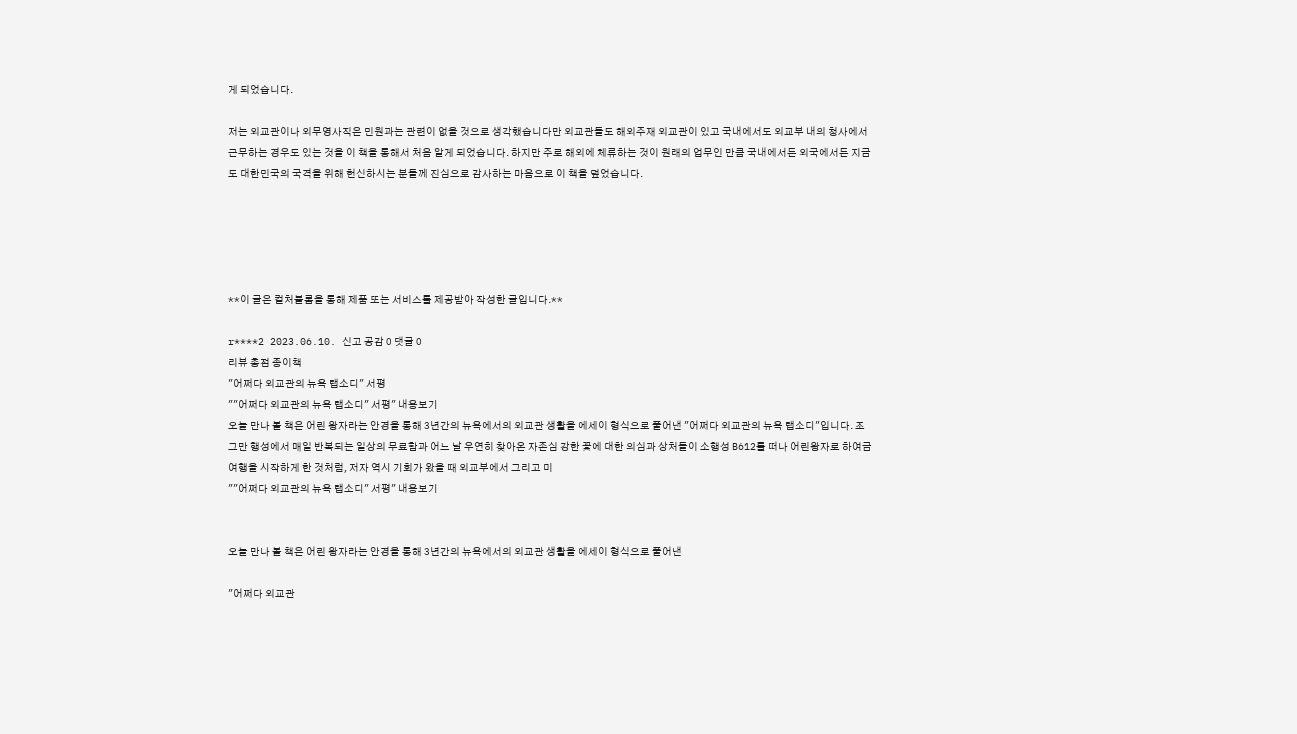게 되었습니다.

저는 외교관이나 외무영사직은 민원과는 관련이 없을 것으로 생각했습니다만 외교관들도 해외주재 외교관이 있고 국내에서도 외교부 내의 청사에서 근무하는 경우도 있는 것을 이 책을 통해서 처음 알게 되었습니다. 하지만 주로 해외에 체류하는 것이 원래의 업무인 만큼 국내에서든 외국에서든 지금도 대한민국의 국격을 위해 헌신하시는 분들께 진심으로 감사하는 마음으로 이 책을 덮었습니다.





**이 글은 컬처블롬을 통해 제품 또는 서비스를 제공받아 작성한 글입니다.**

r****2 2023.06.10. 신고 공감 0 댓글 0
리뷰 총점 종이책
"어쩌다 외교관의 뉴욕 랩소디" 서평
""어쩌다 외교관의 뉴욕 랩소디" 서평" 내용보기
오늘 만나 볼 책은 어린 왕자라는 안경을 통해 3년간의 뉴욕에서의 외교관 생활을 에세이 형식으로 풀어낸 "어쩌다 외교관의 뉴욕 랩소디"입니다. 조그만 행성에서 매일 반복되는 일상의 무료함과 어느 날 우연히 찾아온 자존심 강한 꽃에 대한 의심과 상처들이 소행성 B612를 떠나 어린왕자로 하여금 여행을 시작하게 한 것처럼, 저자 역시 기회가 왔을 때 외교부에서 그리고 미
""어쩌다 외교관의 뉴욕 랩소디" 서평" 내용보기


오늘 만나 볼 책은 어린 왕자라는 안경을 통해 3년간의 뉴욕에서의 외교관 생활을 에세이 형식으로 풀어낸

"어쩌다 외교관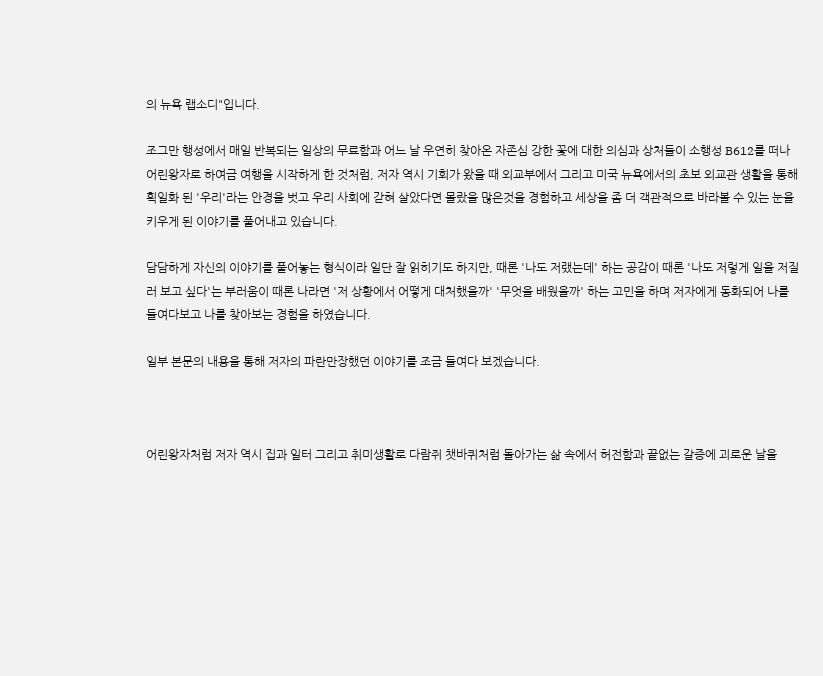의 뉴욕 랩소디"입니다.

조그만 행성에서 매일 반복되는 일상의 무료함과 어느 날 우연히 찾아온 자존심 강한 꽃에 대한 의심과 상처들이 소행성 B612를 떠나 어린왕자로 하여금 여행을 시작하게 한 것처럼, 저자 역시 기회가 왔을 때 외교부에서 그리고 미국 뉴욕에서의 초보 외교관 생활을 통해 획일화 된 '우리'라는 안경을 벗고 우리 사회에 갇혀 살았다면 몰랐을 많은것을 경험하고 세상을 좀 더 객관적으로 바라볼 수 있는 눈을 키우게 된 이야기를 풀어내고 있습니다.

담담하게 자신의 이야기를 풀어놓는 형식이라 일단 잘 읽히기도 하지만, 때론 '나도 저랬는데' 하는 공감이 때론 '나도 저렇게 일을 저질러 보고 싶다'는 부러움이 때론 나라면 '저 상황에서 어떻게 대처했을까' '무엇을 배웠을까' 하는 고민을 하며 저자에게 동화되어 나를 들여다보고 나를 찾아보는 경험을 하였습니다.

일부 본문의 내용을 통해 저자의 파란만장했던 이야기를 조금 들여다 보겠습니다.



어린왕자처럼 저자 역시 집과 일터 그리고 취미생활로 다람쥐 챗바퀴처럼 돌아가는 삶 속에서 허전함과 끝없는 갈증에 괴로운 날을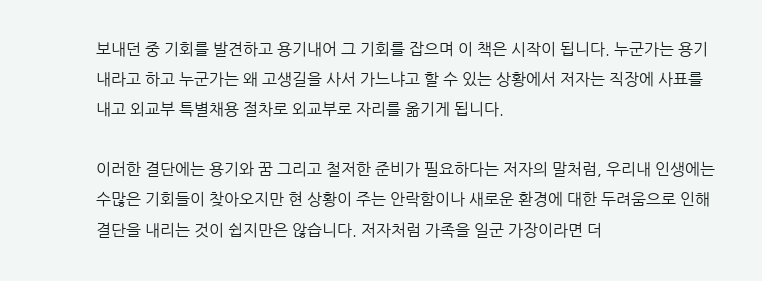보내던 중 기회를 발견하고 용기내어 그 기회를 잡으며 이 책은 시작이 됩니다. 누군가는 용기내라고 하고 누군가는 왜 고생길을 사서 가느냐고 할 수 있는 상황에서 저자는 직장에 사표를 내고 외교부 특별채용 절차로 외교부로 자리를 옮기게 됩니다.

이러한 결단에는 용기와 꿈 그리고 철저한 준비가 필요하다는 저자의 말처럼, 우리내 인생에는 수많은 기회들이 찾아오지만 현 상황이 주는 안락함이나 새로운 환경에 대한 두려움으로 인해 결단을 내리는 것이 쉽지만은 않습니다. 저자처럼 가족을 일군 가장이라면 더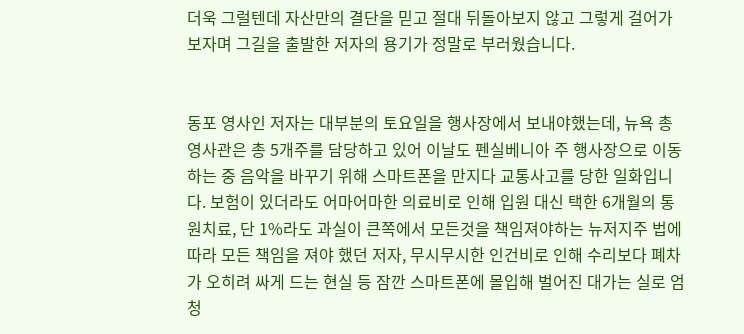더욱 그럴텐데 자산만의 결단을 믿고 절대 뒤돌아보지 않고 그렇게 걸어가보자며 그길을 출발한 저자의 용기가 정말로 부러웠습니다.


동포 영사인 저자는 대부분의 토요일을 행사장에서 보내야했는데, 뉴욕 총 영사관은 총 5개주를 담당하고 있어 이날도 펜실베니아 주 행사장으로 이동하는 중 음악을 바꾸기 위해 스마트폰을 만지다 교통사고를 당한 일화입니다. 보험이 있더라도 어마어마한 의료비로 인해 입원 대신 택한 6개월의 통원치료, 단 1%라도 과실이 큰쪽에서 모든것을 책임져야하는 뉴저지주 법에 따라 모든 책임을 져야 했던 저자, 무시무시한 인건비로 인해 수리보다 폐차가 오히려 싸게 드는 현실 등 잠깐 스마트폰에 몰입해 벌어진 대가는 실로 엄청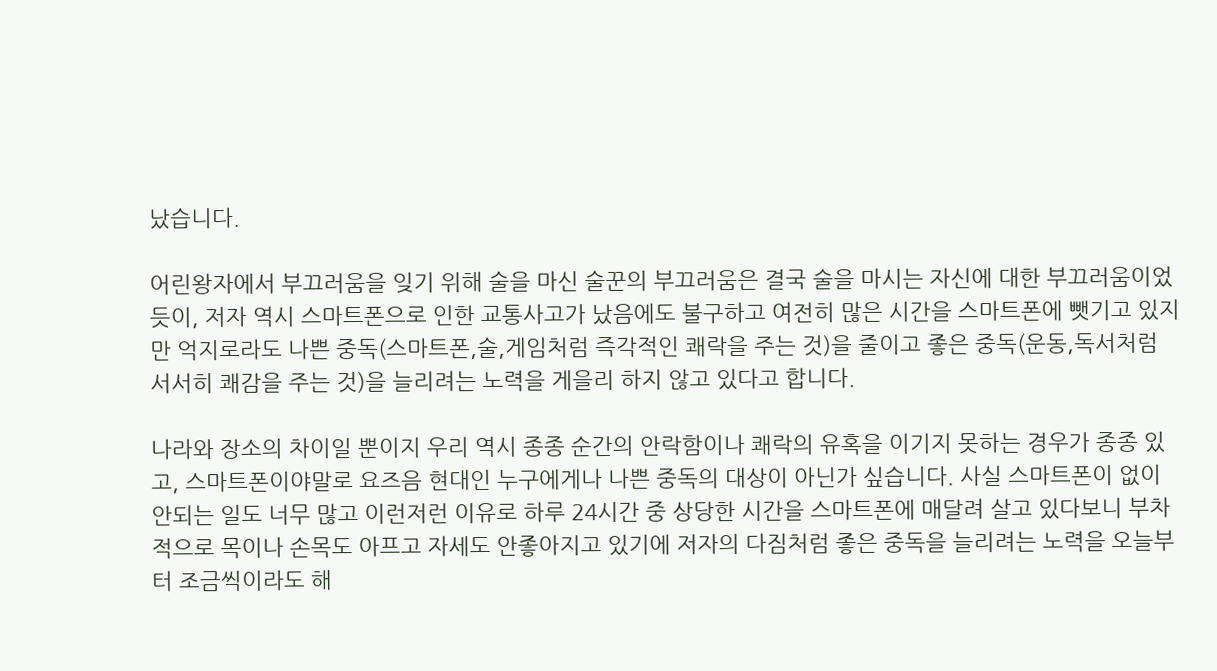났습니다.

어린왕자에서 부끄러움을 잊기 위해 술을 마신 술꾼의 부끄러움은 결국 술을 마시는 자신에 대한 부끄러움이었듯이, 저자 역시 스마트폰으로 인한 교통사고가 났음에도 불구하고 여전히 많은 시간을 스마트폰에 뺏기고 있지만 억지로라도 나쁜 중독(스마트폰,술,게임처럼 즉각적인 쾌락을 주는 것)을 줄이고 좋은 중독(운동,독서처럼 서서히 쾌감을 주는 것)을 늘리려는 노력을 게을리 하지 않고 있다고 합니다.

나라와 장소의 차이일 뿐이지 우리 역시 종종 순간의 안락함이나 쾌락의 유혹을 이기지 못하는 경우가 종종 있고, 스마트폰이야말로 요즈음 현대인 누구에게나 나쁜 중독의 대상이 아닌가 싶습니다. 사실 스마트폰이 없이 안되는 일도 너무 많고 이런저런 이유로 하루 24시간 중 상당한 시간을 스마트폰에 매달려 살고 있다보니 부차적으로 목이나 손목도 아프고 자세도 안좋아지고 있기에 저자의 다짐처럼 좋은 중독을 늘리려는 노력을 오늘부터 조금씩이라도 해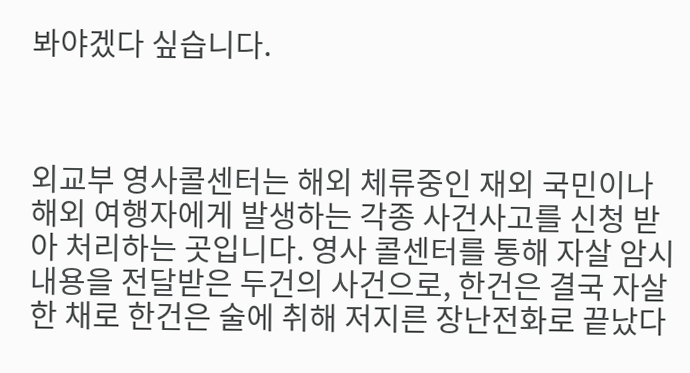봐야겠다 싶습니다.



외교부 영사콜센터는 해외 체류중인 재외 국민이나 해외 여행자에게 발생하는 각종 사건사고를 신청 받아 처리하는 곳입니다. 영사 콜센터를 통해 자살 암시 내용을 전달받은 두건의 사건으로, 한건은 결국 자살한 채로 한건은 술에 취해 저지른 장난전화로 끝났다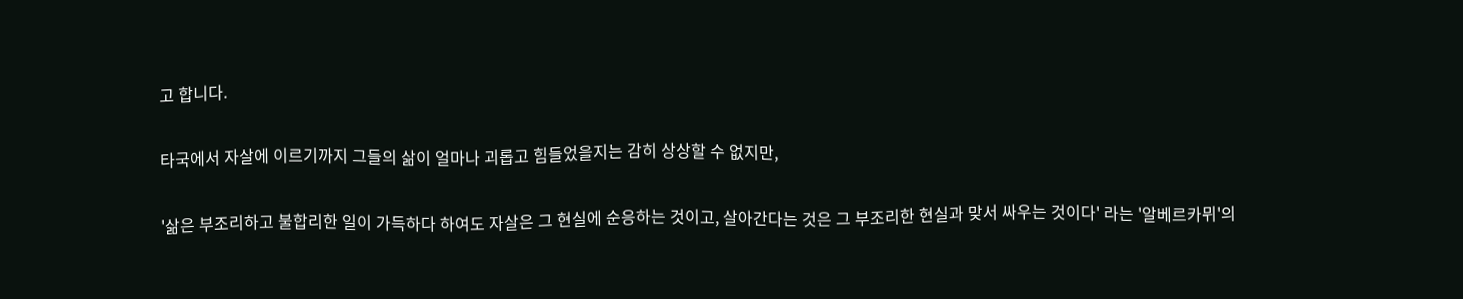고 합니다.

타국에서 자살에 이르기까지 그들의 삶이 얼마나 괴롭고 힘들었을지는 감히 상상할 수 없지만,

'삶은 부조리하고 불합리한 일이 가득하다 하여도 자살은 그 현실에 순응하는 것이고, 살아간다는 것은 그 부조리한 현실과 맞서 싸우는 것이다' 라는 '알베르카뮈'의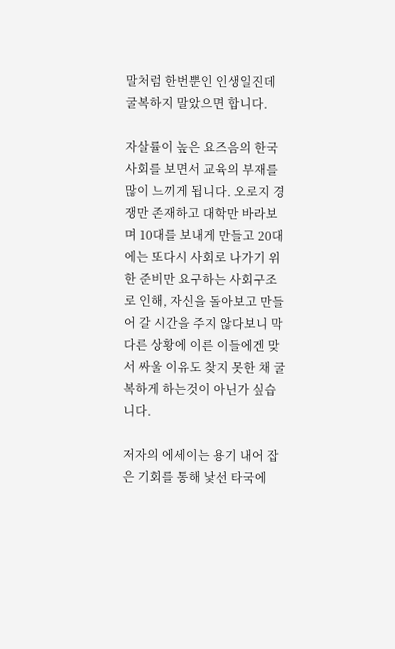말처럼 한번뿐인 인생일진데 굴복하지 말았으면 합니다.

자살률이 높은 요즈음의 한국사회를 보면서 교육의 부재를 많이 느끼게 됩니다. 오로지 경쟁만 존재하고 대학만 바라보며 10대를 보내게 만들고 20대에는 또다시 사회로 나가기 위한 준비만 요구하는 사회구조로 인해, 자신을 돌아보고 만들어 갈 시간을 주지 않다보니 막다른 상황에 이른 이들에겐 맞서 싸울 이유도 찾지 못한 채 굴복하게 하는것이 아닌가 싶습니다.

저자의 에세이는 용기 내어 잡은 기회를 통해 낯선 타국에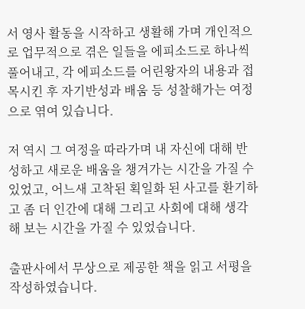서 영사 활동을 시작하고 생활해 가며 개인적으로 업무적으로 겪은 일들을 에피소드로 하나씩 풀어내고, 각 에피소드를 어린왕자의 내용과 접목시킨 후 자기반성과 배움 등 성찰해가는 여정으로 엮여 있습니다.

저 역시 그 여정을 따라가며 내 자신에 대해 반성하고 새로운 배움을 챙겨가는 시간을 가질 수 있었고, 어느새 고착된 획일화 된 사고를 환기하고 좀 더 인간에 대해 그리고 사회에 대해 생각해 보는 시간을 가질 수 있었습니다.

출판사에서 무상으로 제공한 책을 읽고 서평을 작성하였습니다.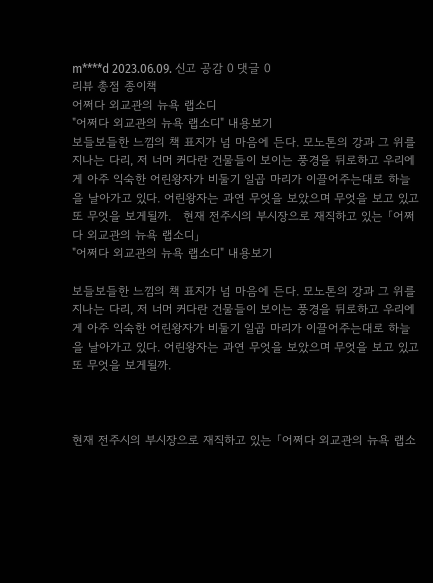m****d 2023.06.09. 신고 공감 0 댓글 0
리뷰 총점 종이책
어쩌다 외교관의 뉴욕 랩소디
"어쩌다 외교관의 뉴욕 랩소디" 내용보기
보들보들한 느낌의 책 표지가 넘 마음에 든다. 모노톤의 강과 그 위를 지나는 다리, 저 너머 커다란 건물들이 보이는 풍경을 뒤로하고 우리에게 아주 익숙한 어린왕자가 비둘기 일곱 마리가 이끌어주는대로 하늘을 날아가고 있다. 어린왕자는 과연 무엇을 보았으며 무엇을 보고 있고 또 무엇을 보게될까.   현재 전주시의 부시장으로 재직하고 있는 「어쩌다 외교관의 뉴욕 랩소디」
"어쩌다 외교관의 뉴욕 랩소디" 내용보기

보들보들한 느낌의 책 표지가 넘 마음에 든다. 모노톤의 강과 그 위를 지나는 다리, 저 너머 커다란 건물들이 보이는 풍경을 뒤로하고 우리에게 아주 익숙한 어린왕자가 비둘기 일곱 마리가 이끌어주는대로 하늘을 날아가고 있다. 어린왕자는 과연 무엇을 보았으며 무엇을 보고 있고 또 무엇을 보게될까.



현재 전주시의 부시장으로 재직하고 있는 「어쩌다 외교관의 뉴욕 랩소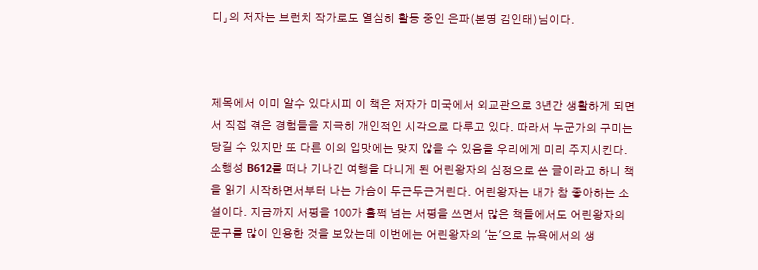디」의 저자는 브런치 작가로도 열심히 활동 중인 은파(본명 김인태)님이다.



제목에서 이미 알수 있다시피 이 책은 저자가 미국에서 외교관으로 3년간 생활하게 되면서 직접 겪은 경험들을 지극히 개인적인 시각으로 다루고 있다. 따라서 누군가의 구미는 당길 수 있지만 또 다른 이의 입맛에는 맞지 않을 수 있음을 우리에게 미리 주지시킨다. 소행성 B612를 떠나 기나긴 여행을 다니게 된 어린왕자의 심정으로 쓴 글이라고 하니 책을 읽기 시작하면서부터 나는 가슴이 두근두근거린다. 어린왕자는 내가 참 좋아하는 소설이다. 지금까지 서평을 100가 훌쩍 넘는 서평을 쓰면서 많은 책들에서도 어린왕자의 문구를 많이 인용한 것을 보았는데 이번에는 어린왕자의 '눈'으로 뉴욕에서의 생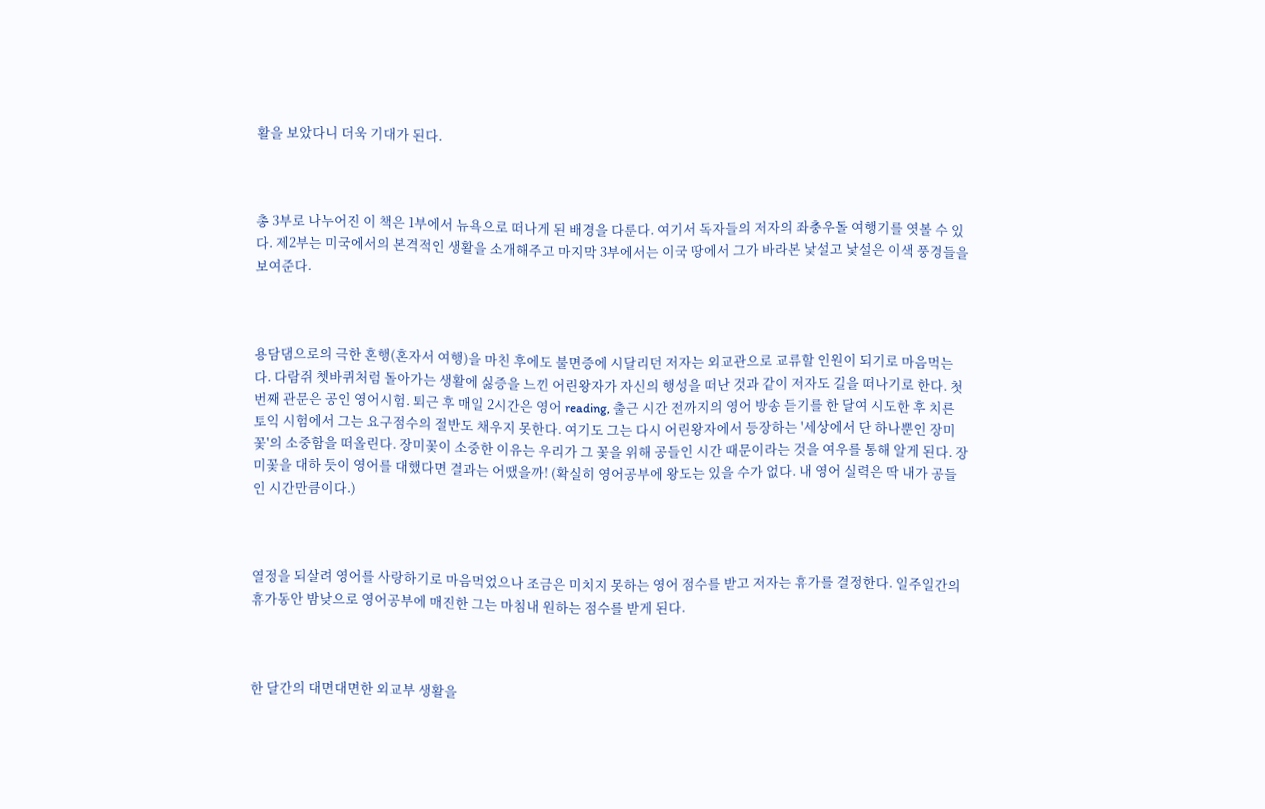활을 보았다니 더욱 기대가 된다.



총 3부로 나누어진 이 책은 1부에서 뉴욕으로 떠나게 된 배경을 다룬다. 여기서 독자들의 저자의 좌충우돌 여행기를 엿볼 수 있다. 제2부는 미국에서의 본격적인 생활을 소개해주고 마지막 3부에서는 이국 땅에서 그가 바라본 낯설고 낯설은 이색 풍경들을 보여준다.



용담댐으로의 극한 혼행(혼자서 여행)을 마친 후에도 불면증에 시달리던 저자는 외교관으로 교류할 인원이 되기로 마음먹는다. 다람쥐 쳇바퀴처럼 돌아가는 생활에 싫증을 느낀 어린왕자가 자신의 행성을 떠난 것과 같이 저자도 길을 떠나기로 한다. 첫번째 관문은 공인 영어시험. 퇴근 후 매일 2시간은 영어 reading, 출근 시간 전까지의 영어 방송 듣기를 한 달여 시도한 후 치른 토익 시험에서 그는 요구점수의 절반도 채우지 못한다. 여기도 그는 다시 어린왕자에서 등장하는 '세상에서 단 하나뿐인 장미꽃'의 소중함을 떠올린다. 장미꽃이 소중한 이유는 우리가 그 꽃을 위해 공들인 시간 때문이라는 것을 여우를 통해 알게 된다. 장미꽃을 대하 듯이 영어를 대했다면 결과는 어땠을까! (확실히 영어공부에 왕도는 있을 수가 없다. 내 영어 실력은 딱 내가 공들인 시간만큼이다.)



열정을 되살려 영어를 사랑하기로 마음먹었으나 조금은 미치지 못하는 영어 점수를 받고 저자는 휴가를 결정한다. 일주일간의 휴가동안 밤낮으로 영어공부에 매진한 그는 마침내 원하는 점수를 받게 된다.



한 달간의 대면대면한 외교부 생활을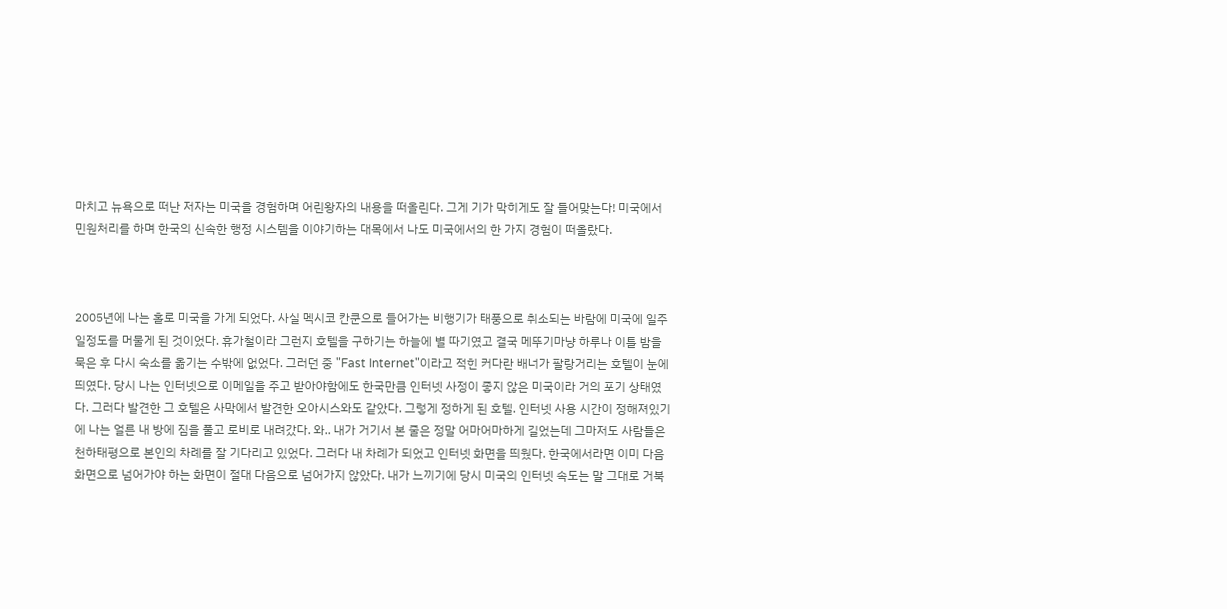마치고 뉴욕으로 떠난 저자는 미국을 경험하며 어린왕자의 내용을 떠올린다. 그게 기가 막히게도 잘 들어맞는다! 미국에서 민원처리를 하며 한국의 신속한 행정 시스템을 이야기하는 대목에서 나도 미국에서의 한 가지 경험이 떠올랐다.



2005년에 나는 홀로 미국을 가게 되었다. 사실 멕시코 칸쿤으로 들어가는 비행기가 태풍으로 취소되는 바람에 미국에 일주일정도를 머물게 된 것이었다. 휴가철이라 그런지 호텔을 구하기는 하늘에 별 따기였고 결국 메뚜기마냥 하루나 이틀 밤을 묵은 후 다시 숙소를 옮기는 수밖에 없었다. 그러던 중 "Fast Internet"이라고 적힌 커다란 배너가 팔랑거리는 호텔이 눈에 띄였다. 당시 나는 인터넷으로 이메일을 주고 받아야함에도 한국만큼 인터넷 사정이 좋지 않은 미국이라 거의 포기 상태였다. 그러다 발견한 그 호텔은 사막에서 발견한 오아시스와도 같았다. 그렇게 정하게 된 호텔. 인터넷 사용 시간이 정해져있기에 나는 얼른 내 방에 짐을 풀고 로비로 내려갔다. 와.. 내가 거기서 본 줄은 정말 어마어마하게 길었는데 그마저도 사람들은 천하태평으로 본인의 차례를 잘 기다리고 있었다. 그러다 내 차례가 되었고 인터넷 화면을 띄웠다. 한국에서라면 이미 다음 화면으로 넘어가야 하는 화면이 절대 다음으로 넘어가지 않았다. 내가 느끼기에 당시 미국의 인터넷 속도는 말 그대로 거북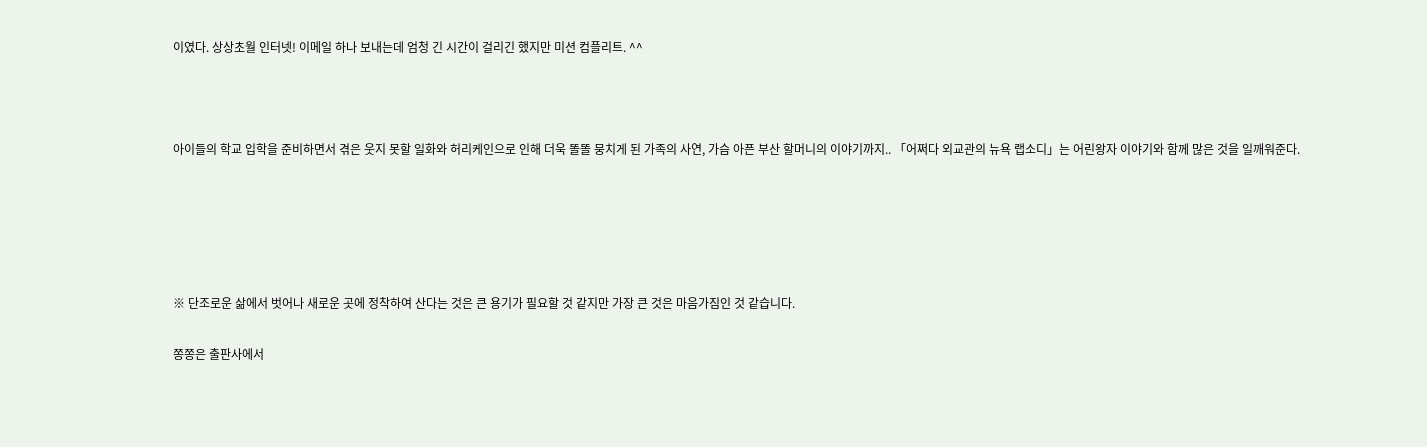이였다. 상상초월 인터넷! 이메일 하나 보내는데 엄청 긴 시간이 걸리긴 했지만 미션 컴플리트. ^^



아이들의 학교 입학을 준비하면서 겪은 웃지 못할 일화와 허리케인으로 인해 더욱 똘똘 뭉치게 된 가족의 사연, 가슴 아픈 부산 할머니의 이야기까지.. 「어쩌다 외교관의 뉴욕 랩소디」는 어린왕자 이야기와 함께 많은 것을 일깨워준다.





※ 단조로운 삶에서 벗어나 새로운 곳에 정착하여 산다는 것은 큰 용기가 필요할 것 같지만 가장 큰 것은 마음가짐인 것 같습니다.

쫑쫑은 출판사에서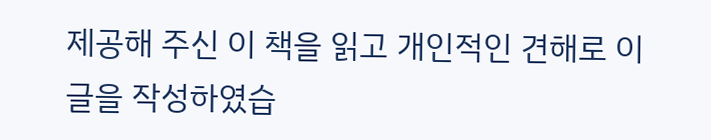제공해 주신 이 책을 읽고 개인적인 견해로 이 글을 작성하였습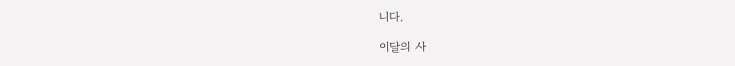니다.

이달의 사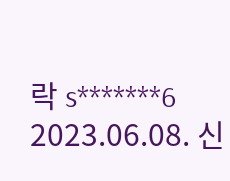락 s*******6 2023.06.08. 신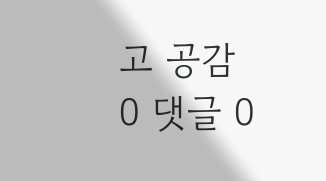고 공감 0 댓글 0